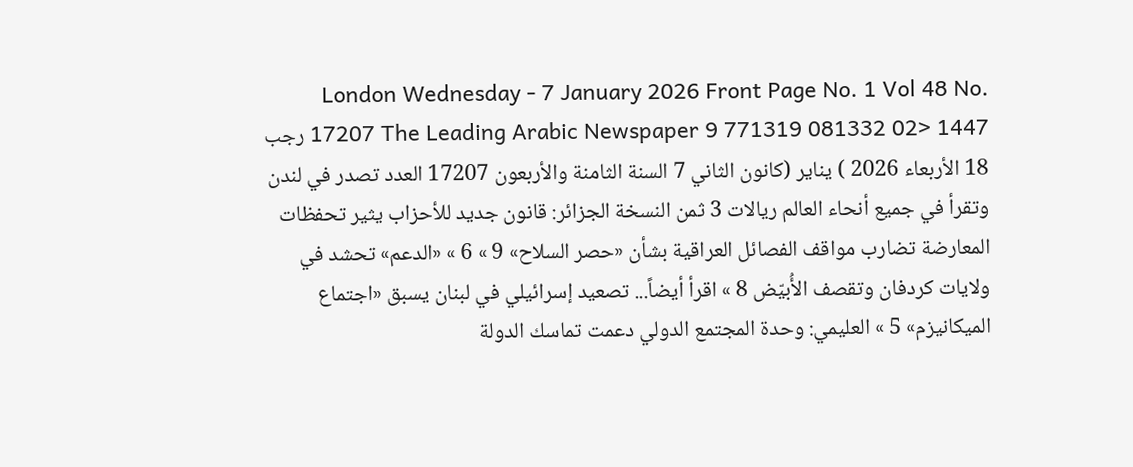London Wednesday - 7 January 2026 Front Page No. 1 Vol 48 No. 17207 The Leading Arabic Newspaper 9 771319 081332 02> 1447 رجب 18 الأربعاء 2026 ) يناير (كانون الثاني 7 السنة الثامنة والأربعون 17207 العدد تصدر في لندن وتقرأ في جميع أنحاء العالم ريالات 3 ثمن النسخة الجزائر: قانون جديد للأحزاب يثير تحفظات المعارضة تضارب مواقف الفصائل العراقية بشأن «حصر السلاح» 9 » 6 » «الدعم» تحشد في ولايات كردفان وتقصف الأُبيّض 8 » اقرأ أيضاً... تصعيد إسرائيلي في لبنان يسبق «اجتماع الميكانيزم» 5 » العليمي: وحدة المجتمع الدولي دعمت تماسك الدولة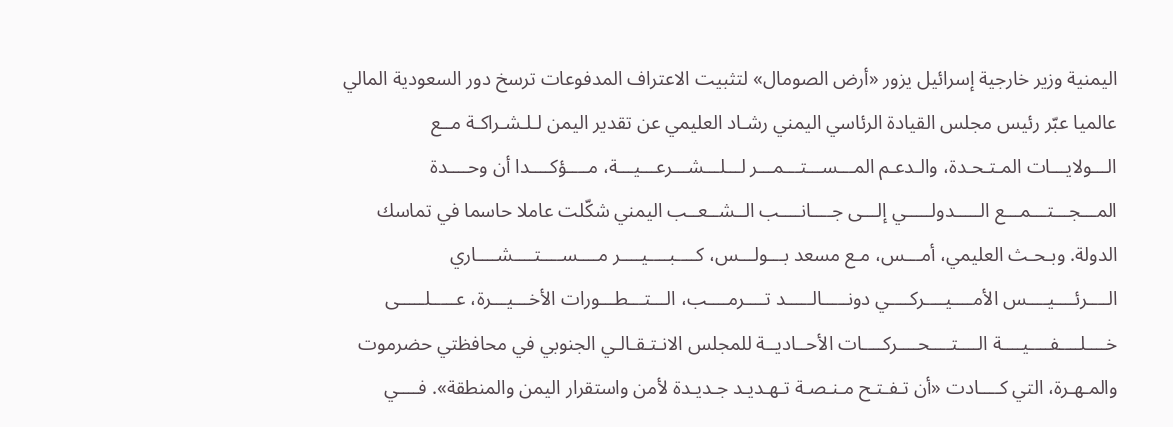اليمنية وزير خارجية إسرائيل يزور «أرض الصومال» لتثبيت الاعتراف المدفوعات ترسخ دور السعودية المالي عالميا عبّر رئيس مجلس القيادة الرئاسي اليمني رشـاد العليمي عن تقدير اليمن لـلـشـراكـة مــع الـــولايـــات المـتـحـدة، والـدعـم المـــســـتـــمـــر لـــلـــشـــرعـــيـــة، مــــؤكــــدا أن وحــــدة المـــجـــتـــمـــع الـــــدولـــــي إلـــى جــــانــــب الــشــعــب اليمني شكّلت عاملا حاسما في تماسك الدولة. وبـحـث العليمي، أمـــس، مـع مسعد بـــولـــس، كــــبــــيــــر مــــســــتــــشــــاري الــــرئــــيــــس الأمــــيــــركــــي دونـــــالـــــد تــــرمــــب، الـــتـــطـــورات الأخـــيـــرة، عـــــلـــــى خــــلــــفــــيــــة الــــتــــحــــركــــات الأحــاديــة للمجلس الانـتـقـالـي الجنوبي في محافظتي حضرموت والمـهـرة، التي كــــادت «أن تـفـتـح مـنـصـة تـهـديـد جـديـدة لأمن واستقرار اليمن والمنطقة». فــــي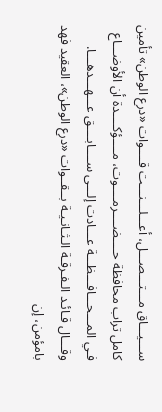ســـيـــاق مـــتـــصـــل، أعـــلـــنـــت قــــوات «درع الوطن» تأمين كامل تراب محافظة حــــضــــرمــــوت، مــــؤكــــدة أن الأوضـــاع فـي المـــحـــافـــظـــة عـــادت إلـــى ســــابــــق عـــهـــدهـــا. وقـــال قـائـد الـفـرقـة الـثـانـيـة بــقــوات «درع الوطن»، العقيد فهد بامؤمن، إن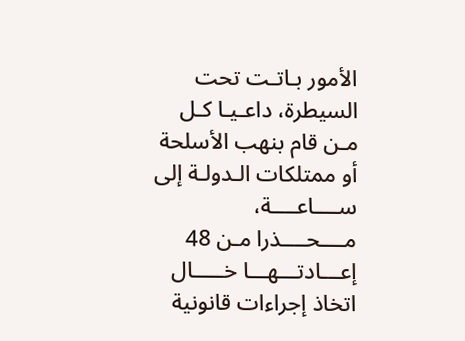الأمور بـاتـت تحت السيطرة، داعـيـا كـل مـن قام بنهب الأسلحة أو ممتلكات الـدولـة إلى ســــاعــــة، مــــحــــذرا مـن 48 إعـــادتـــهـــا خـــــال اتخاذ إجراءات قانونية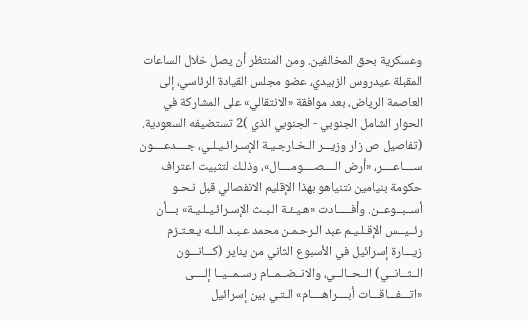وعسكرية بحق المخالفين. ومن المنتظر أن يصل خلال الساعات المقبلة عيدروس الزبيدي، عضو مجلس القيادة الرئاسي، إلى العاصمة الرياض، بعد موافقة «الانتقالي» على المشاركة في الحوار الشامل الجنوبي - الجنوبي الذي )2 تستضيفه السعودية. (تفاصيل ص زار وزيـــر الـخـارجـيـة الإسـرائـيـلـي، جــــدعــــون ســــاعــــر، «أرض الــــصــــومــــال»، وذلـك لتثبيت اعتراف حكومة بنيامين نتنياهو بهذا الإقليم الانفصالي قبل نـحـو أســبــوعــن. وأفـــــادت «هـيـئـة الـبـث الإسـرائـيـلـيـة» بـــأن رئــيــس الإقـلـيـم عبد الـرحـمـن محمد عـبـد الـلـه يـعـتـزم زيـــارة إسرائيل في الأسبوع الثاني من يناير (كـــانـــون الــثــانــي) الــحــالــي، والانــضــمــام رســمــيــا إلــــى «اتـــفـــاقـــات أبــــراهــــام» الـتـي بين إسرائيل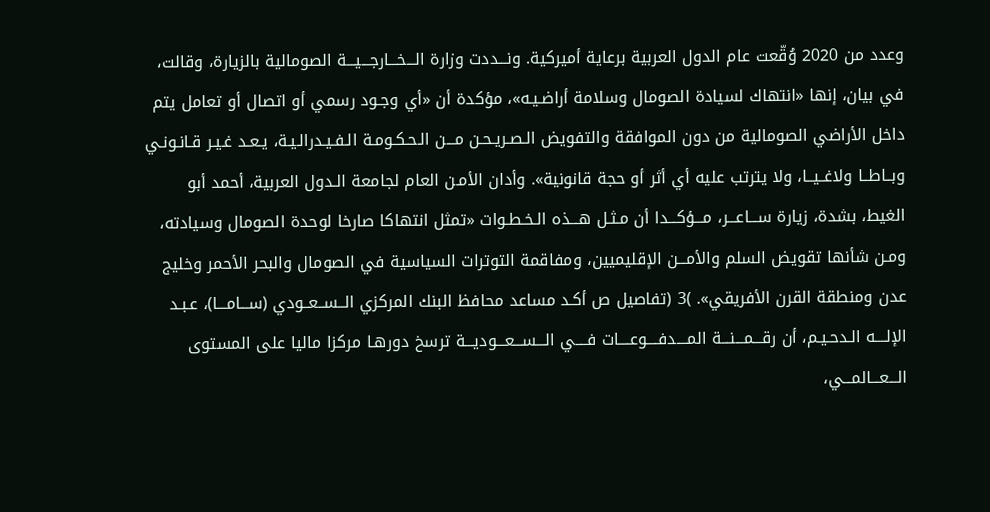وعدد من 2020 وُقّعت عام الدول العربية برعاية أميركية. ونـــددت وزارة الـــخـــارجـــيـــة الصومالية بالزيارة، وقالت، في بيان، إنها «انتهاك لسيادة الصومال وسلامة أراضـيـه»، مؤكدة أن «أي وجـود رسمي أو اتصال أو تعامل يتم داخل الأراضي الصومالية من دون الموافقة والتفويض الـصـريـحـن مـــن الـحـكـومـة الـفـيـدرالـيـة، يـعـد غـيـر قـانـونـي وبــاطــا ولاغــيــا، ولا يترتب عليه أي أثر أو حجة قانونية». وأدان الأمـن العام لجامعة الـدول العربية، أحمد أبو الغيط، بشدة، زيارة ســـاعـــر، مـــؤكـــدا أن مـثـل هـــذه الـخـطـوات «تمثل انتهاكا صارخا لوحدة الصومال وسيادته، ومـن شأنها تقويض السلم والأمـــن الإقليميين، ومفاقمة التوترات السياسية في الصومال والبحر الأحمر وخليج عدن ومنطقة القرن الأفريقي». )3 (تفاصيل ص أكـد مساعد محافظ البنك المركزي الــســعــودي (ســـامـــا)، عـبـد الإلــــه الـدحـيـم، أن رقـــمـــنـــة المــــدفــــوعــــات فــــي الـــســـعـــوديـــة ترسخ دورهـا مركزا ماليا على المستوى الـــعـــالمـــي،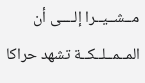مــشــيــرا إلــــى أن المــمــلــكــة تشهد حراكا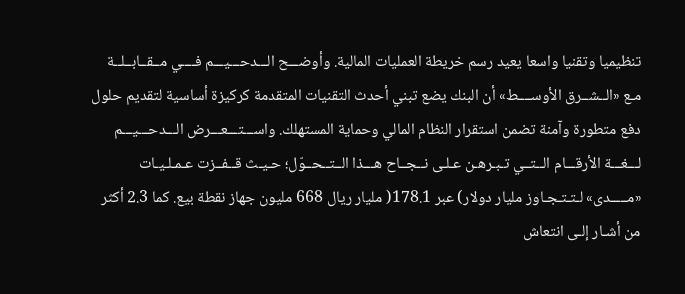تنظيميا وتقنيا واسعا يعيد رسم خريطة العمليات المالية. وأوضـــح الـــدحـــيـــم فــــي مــقــابــلــة مـع «الــشــرق الأوســــط» أن البنك يضع تبني أحدث التقنيات المتقدمة كركيزة أساسية لتقديم حلول دفع متطورة وآمنة تضمن استقرار النظام المالي وحماية المستهلك. واســـتـــعـــرض الـــدحـــيـــم لـــغـــة الأرقـــام الــتــي تـبـرهـن عـلـى نــجــاح هـــذا الــتــحــوّل؛ حـيـث قــفــزت عـمـلـيـات «مـــــدى» لـتـتـجـاوز مليار دولار) عبر 178.1( مليار ريال 668 مليون جهاز نقطة بيع. كما 2.3 أكثر من أشـار إلـى انتعاش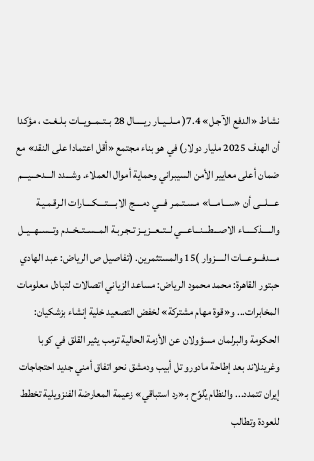نشاط «الدفع الآجـل» 7.4( مــلــيــار ريـــــال 28 بــتــمــويــات بـلـغـت ، مؤكدا أن الهدف 2025 مليار دولار) في هو بناء مجتمع «أقل اعتمادا على النقد» مع ضمان أعلى معايير الأمن السيبراني وحماية أموال العملاء. وشـــدد الـــدحـــيـــم عـــلـــى أن «ســـامـــا» مـسـتـمـر فـــي دمــــج الابــــتــــكــــارات الـرقـمـيـة والـــــذكـــــاء الاصـــطـــنـــاعـــي لــتــعــزيــز تـجـربـة المــســتــخــدم وتــســهــيــل مـــدفـــوعـــات الـــــزوار )15 والمستثمرين. (تفاصيل ص الرياض: عبد الهادي حبتور القاهرة: محمد محمود الرياض: مساعد الزياني اتصالات لتبادل معلومات المخابرات... و«قوة مهام مشتركة» لخفض التصعيد خلية إنشاء بزشكيان: الحكومة والبرلمان مسؤولان عن الأزمة الحالية ترمب يثير القلق في كوبا وغرينلاند بعد إطاحة مادورو تل أبيب ودمشق نحو اتفاق أمني جديد احتجاجات إيران تتمدد... والنظام يُلوّح بـ«رد استباقي» زعيمة المعارضة الفنزويلية تخطط للعودة وتطالب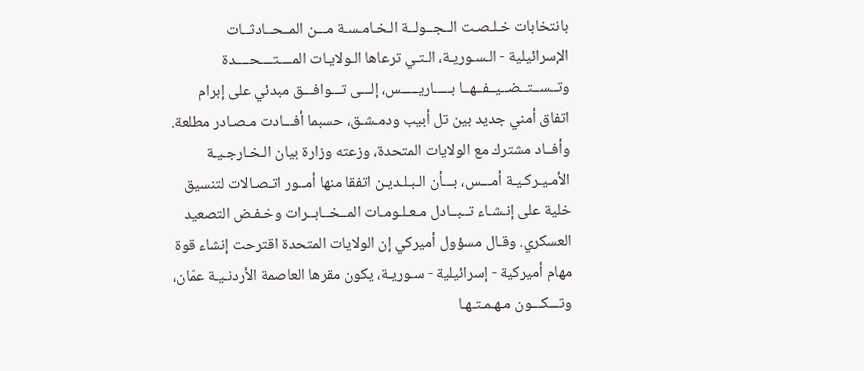بانتخابات خـلـصـت الــجــولــة الـخـامـسـة مـــن المــحــادثــات الإسرائيلية - الـسـوريـة، الـتـي ترعاها الـولايـات المــــتــــحــــدة وتــســتــضــيــفــهــا بـــــاريـــــس، إلـــى تـــوافـــق مبدئي على إبرام اتفاق أمني جديد بين تل أبيب ودمـشـق، حسبما أفـــادت مـصـادر مطلعة. وأفــاد مشترك مع الولايات المتحدة، وزعته وزارة بيان الـخـارجـيـة الأمـيـركـيـة أمـــس، بـــأن الـبـلـديـن اتفقا منها أمــور اتـصـالات لتنسيق خلية على إنـشـاء تــبــادل مـعـلـومـات المــخــابــرات وخـفـض التصعيد العسكري. وقـال مسؤول أميركي إن الولايات المتحدة اقترحت إنشاء قوة مهام أميركية - إسرائيلية - سـوريـة، يكون مقرها العاصمة الأردنـيـة عمّان، وتـــكـــون مـهـمـتـهـا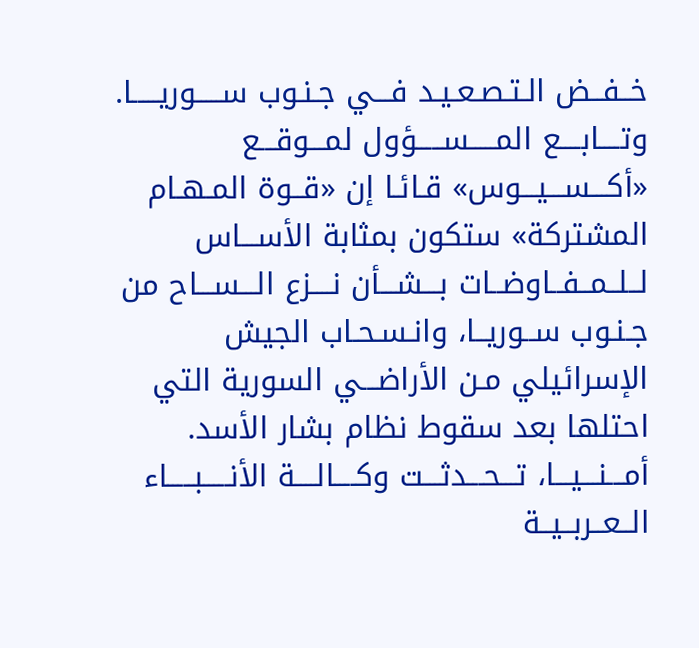خــفــض الـتـصـعـيـد فـــي جـنـوب ســـــوريـــــا. وتــــابــــع المـــــســـــؤول لمـــوقـــع «أكـــســـيـــوس» قـائـا إن «قــوة المـهـام المشتركة» ستكون بمثابة الأســـاس لــلــمــفــاوضــات بـــشـــأن نــــزع الـــســـاح من جـنـوب ســوريــا، وانـسـحـاب الجيش الإسرائيلي مـن الأراضـــي السورية التي احتلها بعد سقوط نظام بشار الأسد. أمـــنـــيـــا، تـــحـــدثـــت وكــــالــــة الأنـــــبـــــاء الــعــربــيــة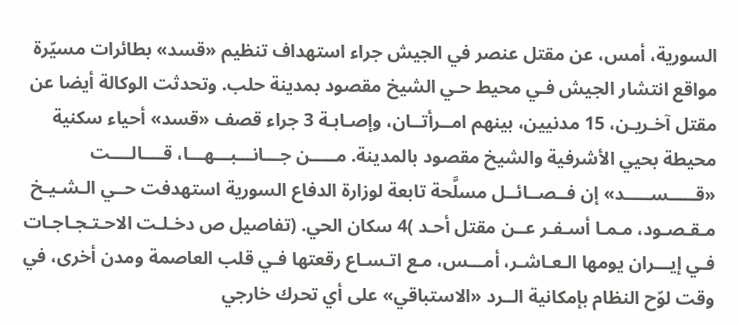السورية، أمس، عن مقتل عنصر في الجيش جراء استهداف تنظيم «قسد» بطائرات مسيّرة مواقع انتشار الجيش فـي محيط حـي الشيخ مقصود بمدينة حلب. وتحدثت الوكالة أيضا عن مقتل آخـريـن، 15 مدنيين، بينهم امــرأتــان، وإصـابـة 3 جراء قصف «قسد» أحياء سكنية محيطة بحيي الأشرفية والشيخ مقصود بالمدينة. مـــــن جـــانـــبـــهـــا، قــــالــــت «قـــــســـــد» إن فــصــائــل مسلَّحة تابعة لوزارة الدفاع السورية استهدفت حــي الـشـيـخ مـقـصـود، مـمـا أسـفـر عــن مقتل أحـد )4 سكان الحي. (تفاصيل ص دخـلـت الاحـتـجـاجـات فـي إيـــران يومها الـعـاشـر، أمـــس، مـع اتـسـاع رقعتها فـي قلب العاصمة ومدن أخرى، في وقت لوّح النظام بإمكانية الــرد «الاستباقي» على أي تحرك خارجي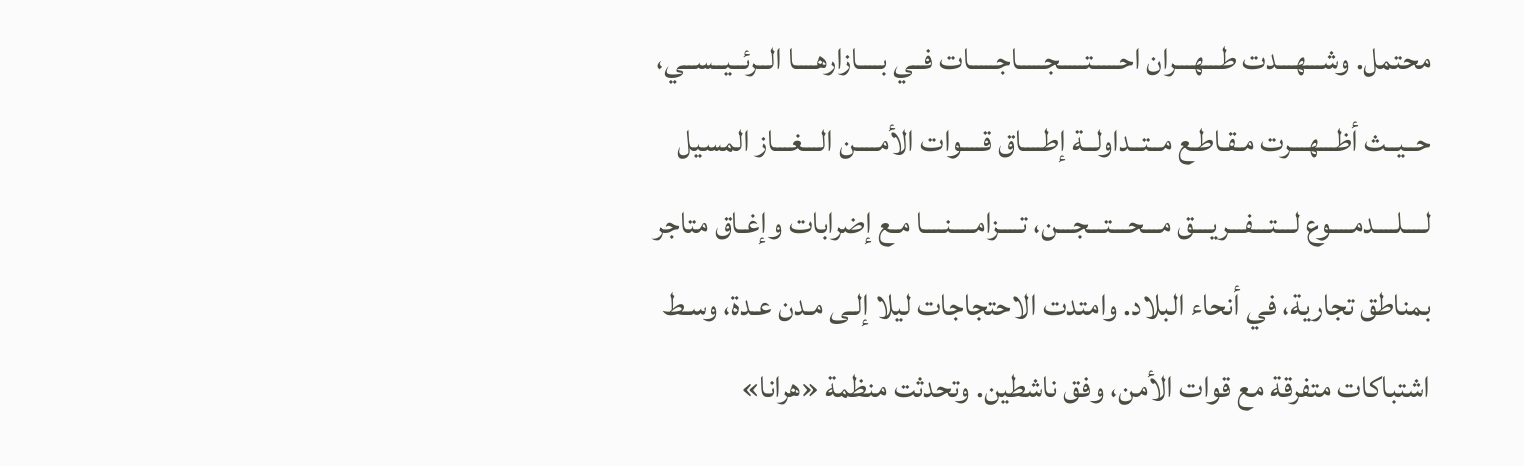محتمل. وشـــهـــدت طـــهـــران احـــــتـــــجـــــاجـــــات فــي بــــازارهــــا الــرئــيــســي، حــيــث أظـــهـــرت مـقـاطـع مــتــداولــة إطــــاق قــــوات الأمــــن الـــغـــاز المسيل لــــلــــدمــــوع لـــتـــفـــريـــق مـــحـــتـــجـــن، تــــزامــــنــــا مـع إضرابات وإغـاق متاجر بمناطق تجارية، في أنحاء البلاد. وامتدت الاحتجاجات ليلا إلـى مـدن عـدة، وسـط اشتباكات متفرقة مع قوات الأمن، وفق ناشطين. وتحدثت منظمة «هرانا»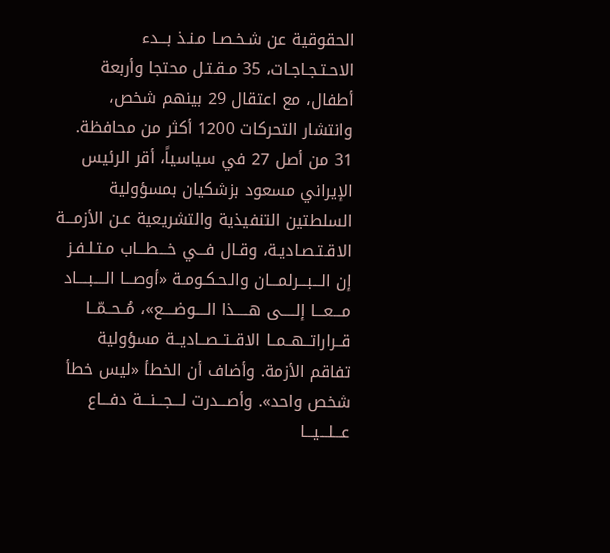الحقوقية عن شـخـصـا مـنـذ بـــدء الاحـتـجـاجـات، 35 مـقـتـل محتجا وأربعة أطفال، مع اعتقال 29 بينهم شخص، وانتشار التحركات 1200 أكثر من محافظة. 31 من أصل 27 في سياسياً، أقر الرئيس الإيراني مسعود بزشكيان بمسؤولية السلطتين التنفيذية والتشريعية عـن الأزمـــة الاقـتـصـاديـة، وقـال فـــي خـــطـــاب مـتـلـفـز إن الـــبـــرلمـــان والـحـكـومـة «أوصـــا الــــبــــاد مـــعـــا إلـــــى هـــــذا الــــوضــــع»، مُــحــمّــا قــراراتــهــمــا الاقــتــصــاديــة مسؤولية تفاقم الأزمة. وأضاف أن الخطأ «ليس خطأ شخص واحد». وأصـــدرت لـــجـــنـــة دفـــاع عـــلـــيـــا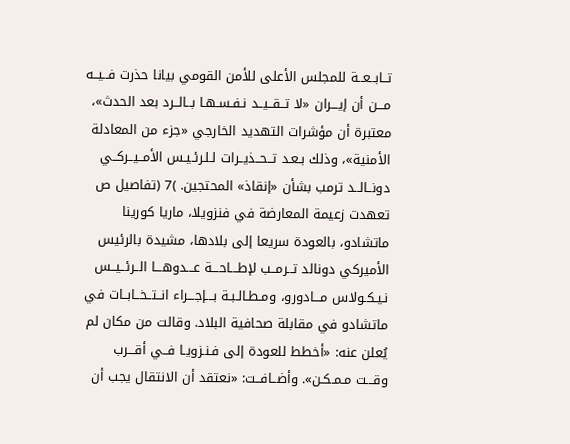تــابــعــة للمجلس الأعلى للأمن القومي بيانا حذرت فــيــه مـــن أن إيـــران «لا تــقــيــد نـفـسـهـا بــالــرد بعد الحدث»، معتبرة أن مؤشرات التهديد الخارجي «جزء من المعادلة الأمنية»، وذلك بـعـد تــحــذيــرات لـلـرئـيـس الأمــيــركــي دونــالــد ترمب بشأن «إنقاذ» المحتجين. )7 (تفاصيل ص تعهدت زعيمة المعارضة في فنزويلا، ماريا كورينا ماتشادو، بالعودة سريعا إلى بلادها، مشيدة بالرئيس الأميركي دونالد تــرمــب لإطـــاحـــة عـــدوهـــا الــرئــيــس نـيـكـولاس مـــادورو، ومـطـالـبـة بـــإجـــراء انــتــخــابــات في ماتشادو في مقابلة صحافية البلاد. وقالت من مكان لم يُعلن عنه: «أخطط للعودة إلى فـنـزويـا فــي أقـــرب وقـــت مـمـكـن». وأضــافــت: «نعتقد أن الانتقال يجب أن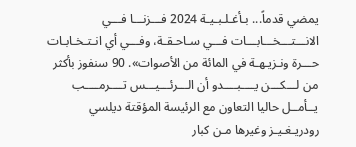يمضي قدماً... بـأغـلـبـيـة 2024 فـــزنـــا فـــي الانـــتـــخـــابـــات فـــي سـاحـقـة، وفـــي أي انـتـخـابـات حـــرة ونـزيـهـة في المائة من الأصوات». 90 سنفوز بأكثر من لـــكـــن يــــبــــدو أن الـــرئـــيـــس تــــرمــــب يــأمــل حاليا التعاون مع الرئيسة المؤقتة ديلسي رودريـغـيـز وغيرها مـن كبار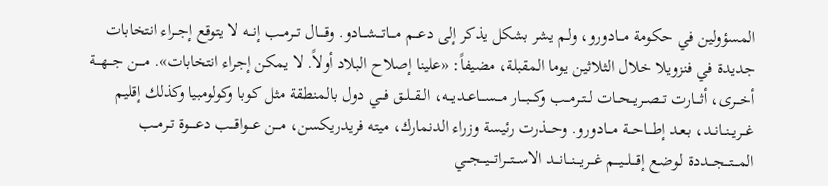المسؤولين في حكومة مـــادورو، ولـم يشر بشكل يذكر إلى دعـــم مـــاتـــشـــادو. وقــــال تــرمــب إنـــه لا يتوقع إجــراء انتخابات جديدة في فنزويلا خلال الثلاثين يوما المقبلة، مضيفاً: «علينا إصلاح البلاد أولاً. لا يمكن إجراء انتخابات». مــــن جـــهـــة أخـــرى، أثـــارت تــصــريــحــات لــتــرمــب وكـــبـــار مـــســـاعــديـــه، الــقــلــق فـــي دول بالمنطقة مثل كوبا وكولومبيا وكذلك إقليم غــريــنــانــد، بـعـد إطـــاحـــة مـــادورو. وحـــذرت رئيسة وزراء الدنمارك، ميته فريدريكسن، مـــن عـــواقـــب دعــــوة تــرمــب المـــتـــجـــددة لـوضـع إقـــلـــيـــم غـــريـــنـــانـــد الاســـتـــراتـــيـــجـــي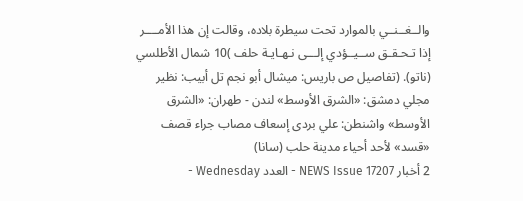والــغــنــي بالموارد تحت سيطرة بلاده، وقالت إن هذا الأمــــر إذا تـحـقـق ســيــؤدي إلـــى نـهـايـة حلف )10 شمال الأطلسي (ناتو). (تفاصيل ص باريس: ميشال أبو نجم تل أبيب: نظير مجلي دمشق: «الشرق الأوسط» لندن - طهران: «الشرق الأوسط» واشنطن: علي بردى إسعاف مصاب جراء قصف «قسد» لأحد أحياء مدينة حلب (سانا)
2 أخبار NEWS Issue 17207 - العدد Wednesday -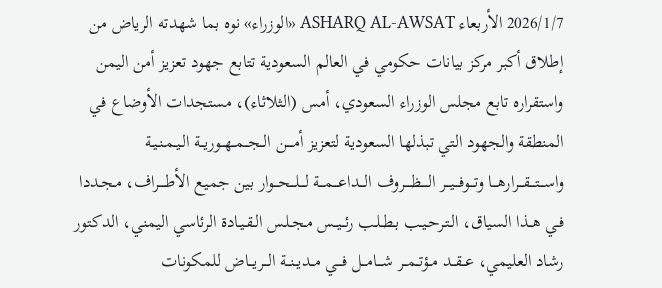2026/1/7 الأربعاء ASHARQ AL-AWSAT «الوزراء» نوه بما شهدته الرياض من إطلاق أكبر مركز بيانات حكومي في العالم السعودية تتابع جهود تعزيز أمن اليمن واستقراره تابع مجلس الوزراء السعودي، أمس (الثلاثاء)، مستجدات الأوضاع في المنطقة والجهود التي تبذلها السعودية لتعزيز أمــــن الــجــمــهــوريــة الـيـمـنـيـة واســـتـــقـــرارهـــا وتـــوفـــيـــر الــــظــــروف الـــداعـــمـــة لـــلـــحـــوار بين جميع الأطــــراف، مـجـددا فـي هــذا السياق، الـتـرحـيـب بـطـلـب رئــيــس مـجـلـس الـقـيـادة الرئاسي اليمني، الدكتور رشاد العليمي، عــقــد مــؤتــمــر شـــامـــل فـــي مــديــنــة الـــريـــاض للمكونات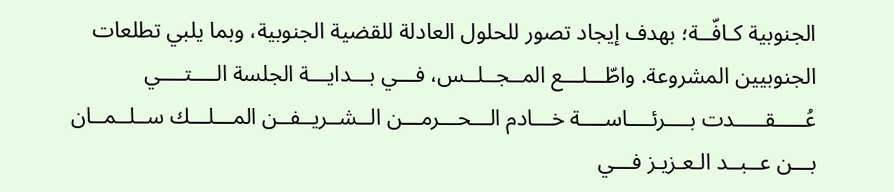الجنوبية كـافّــة؛ بهدف إيجاد تصور للحلول العادلة للقضية الجنوبية، وبما يلبي تطلعات الجنوبيين المشروعة. واطّـــلـــع المــجــلــس، فـــي بـــدايـــة الجلسة الــــتــــي عُـــــقـــــدت بــــرئــــاســــة خـــادم الـــحـــرمـــن الــشــريــفــن المـــلـــك ســلــمــان بـــن عــبــد الـعـزيـز فـــي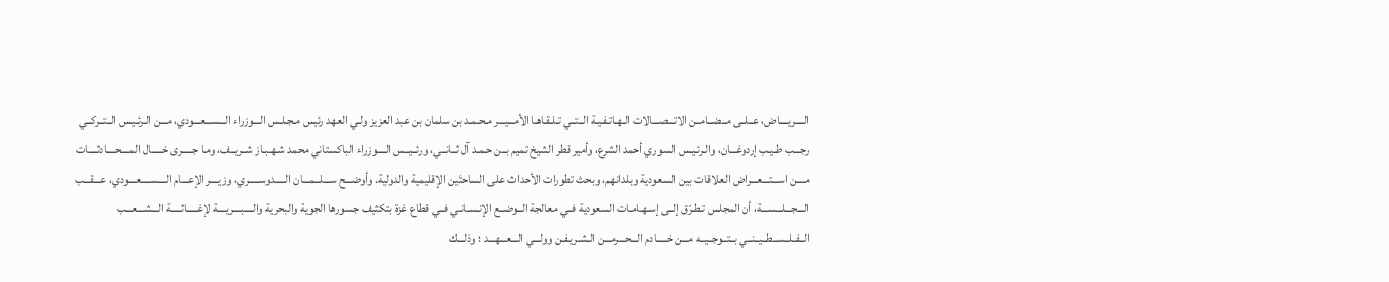الــــريــــاض، عــلــى مــضــامــن الاتـــصـــالات الـهـاتـفـيـة الــتــي تـلـقـاهـا الأمـــيـــر مـحـمـد بن سلمان بن عبد العزيز ولـي العهد رئيس مـجـلـس الـــوزراء الـــســـعـــودي، مـــن الـرئـيـس الــتــركــي رجـــب طـيـب إردوغـــان، والـرئـيـس السوري أحمد الشرع، وأمير قطر الشيخ تميم بــن حـمـد آل ثــانــي، ورئــيــس الــــوزراء الباكستاني محمد شـهـبـاز شــريــف، ومـا جـــــرى خـــــال المــــحــــادثــــات مــــن اســـتـــعـــراض العلاقات بين السعودية وبلدانهم، وبحث تطورات الأحداث على الساحتَين الإقليمية والدولية. وأوضـــح ســـلـــمـــان الـــــدوســـــري، وزيــــر الإعـــام الــــســــعــــودي، عـــقـــب الـــجـــلـــســـة، أن المجلس تـطـرّق إلــى إسـهـامـات السعودية فــي معالجة الــوضــع الإنـسـانـي فــي قطاع غزة بتكثيف جسورها الجوية والبحرية والــــبــــريــــة لإغـــــاثـــــة الـــشـــعـــب الــفــلــســطــيــنــي بــتــوجــيــه مـــن خـــــادم الـــحـــرمـــن الـشـريـفـن وولـــي الـــعـــهـــد ؛ وذلـــك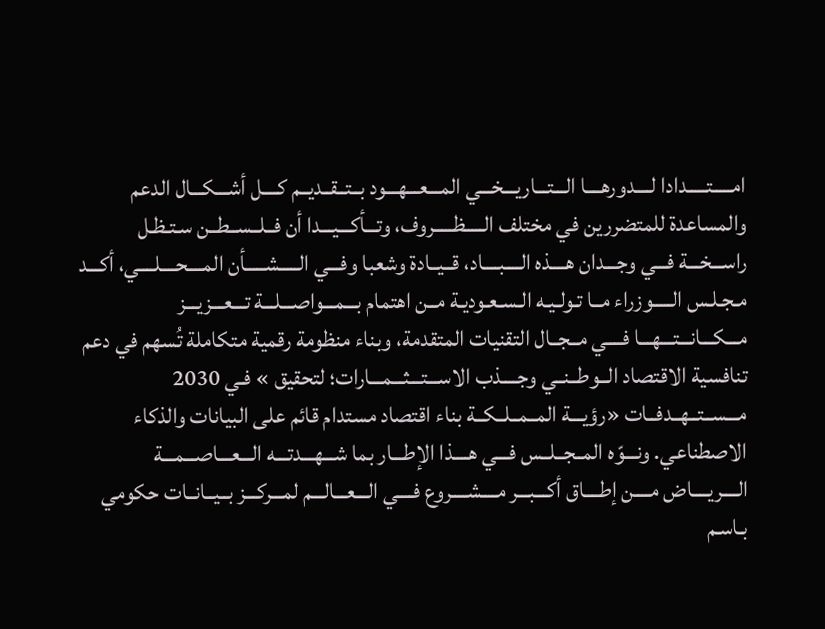امـــــتـــــدادا لــــدورهــــا الـــتـــاريـــخـــي المـــعـــهـــود بــتــقــديــم كــــل أشـــكـــال الدعم والمساعدة للمتضررين في مختلف الـــــظـــــروف، وتـــأكـــيـــدا أن فــلــســطــن سـتـظـل راســـخـــة فـــي وجـــدان هــــذه الــــبــــاد، قــيــادة وشعبا وفـــي الـــــشـــــأن المــــحــــلــــي، أكـــد مـجـلـس الـــــوزراء مــا تـولـيـه الـسـعـوديـة مــن اهتمام بـــمـــواصـــلـــة تـــعـــزيـــز مـــكـــانـــتـــهـــا فــــي مــجــال التقنيات المتقدمة، وبناء منظومة رقمية متكاملة تُسهم في دعم تنافسية الاقتصاد الــوطــنــي وجــــذب الاســـتـــثـــمـــارات؛ لتحقيق » فـي 2030 مـــســتــهــدفــات «رؤيـــة المــمــلــكــة بناء اقتصاد مستدام قائم على البيانات والذكاء الاصطناعي. ونـــوّه المــجــلــس فـــي هــــذا الإطـــار بما شـــهـــدتـــه الـــعـــاصـــمـــة الــــريــــاض مــــن إطــــاق أكـــبـــر مــــشــــروع فــــي الـــعـــالـــم لمـــركـــز بــيــانــات حكومي بـاسـم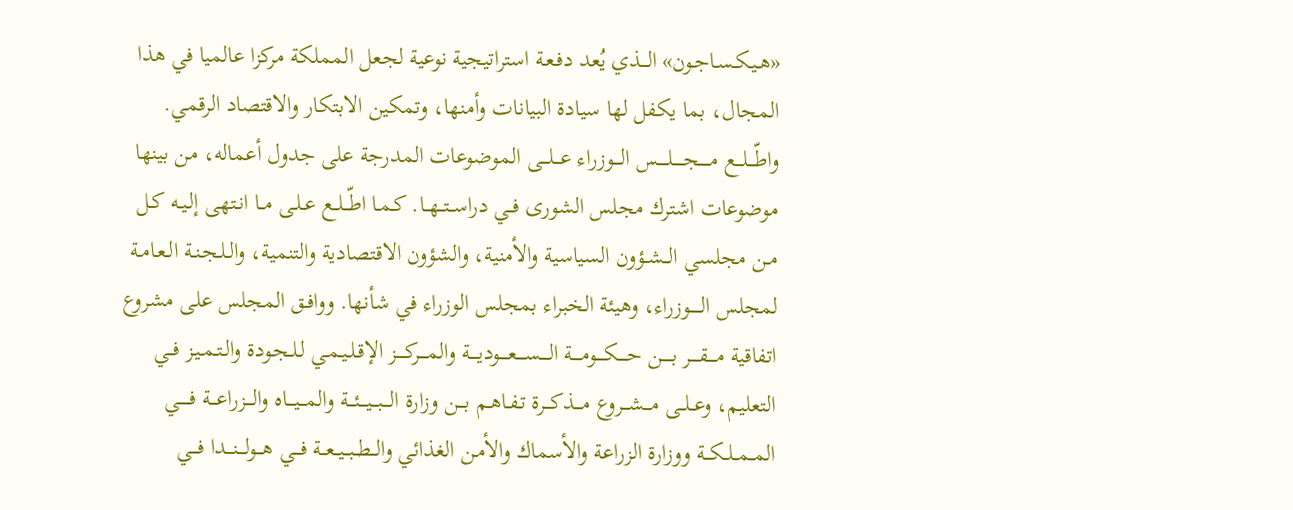«هـيـكـسـاجـون» الـــذي يُعد دفـعـة استراتيجية نوعية لجعل المملكة مركزا عالميا في هذا المجال، بما يكفل لها سيادة البيانات وأمنها، وتمكين الابتكار والاقتصاد الرقمي. واطّـــلـــع مـــــجـــــلـــــس الـــوزراء عـــلـــى الموضوعات المدرجة على جدول أعماله، من بينها موضوعات اشترك مجلس الشورى فــي دراســتــهــا. كـمـا اطّــلــع عـلـى مــا انـتهى إلـيـه كـل مـن مجلسي الــشــؤون السياسية والأمنية، والشؤون الاقتصادية والتنمية، والـلـجـنـة الـعـامـة لمجلس الـــــوزراء، وهيئة الخبراء بمجلس الوزراء في شأنها. ووافـق المجلس على مشروع اتفاقية مــــقــــر بـــــن حــــكــــومــــة الــــســــعــــوديــــة والمــــركــــز الإقـلـيـمـي لـلـجـودة والـتـمـيـز فــي التعليم، وعــلــى مـــشـــروع مـــذكـــرة تـفـاهـم بـــن وزارة الـــبـــيـــئـــة والمـــيـــاه والـــزراعـــة فـــــي المــمــلــكــة ووزارة الزراعة والأسماك والأمـن الغذائي والــطــبــيــعــة فـــي هـــولـــنـــدا فـــي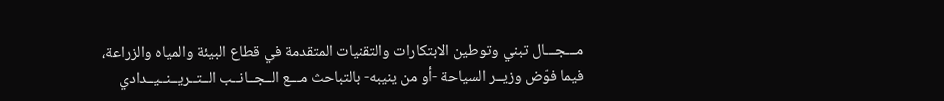مـــجـــال تبني وتوطين الابتكارات والتقنيات المتقدمة في قطاع البيئة والمياه والزراعة، فيما فوّض وزيــر السياحة -أو من ينيبه- بالتباحث مـــع الــجــانــب الــتــريــنــيــدادي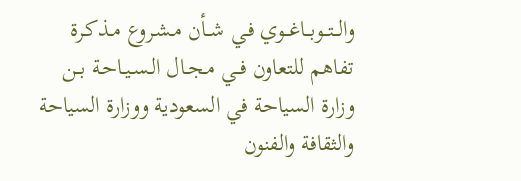والــتــوبــاغــوي فـي شــأن مـشـروع مـذكـرة تفاهم للتعاون فــي مـجـال الـسـيـاحـة بــن وزارة السياحة في السعودية ووزارة السياحة والثقافة والفنون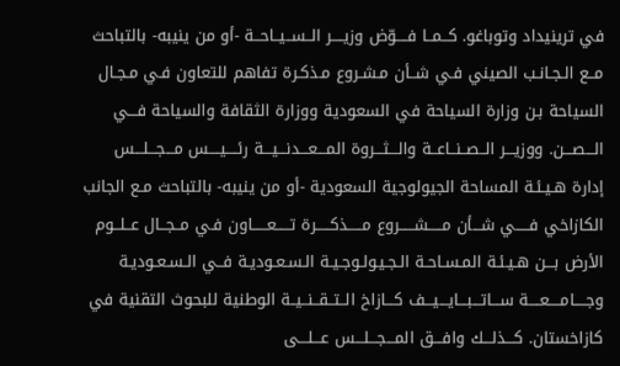في ترينيداد وتوباغو. كــمــا فــــوّض وزيــــر الــســيــاحــة -أو من ينيبه- بالتباحث مــع الـجـانـب الصيني فـي شــأن مـشـروع مـذكـرة تفاهم للتعاون فـي مـجـال السياحة بـن وزارة السياحة في السعودية ووزارة الثقافة والسياحة فـــي الـــصـــن. ووزيـــر الــصــنــاعــة والـــثـــروة المـــعـــدنـــيـــة رئــــيــــس مـــجـــلـــس إدارة هـيـئـة المساحة الجيولوجية السعودية -أو من ينيبه- بالتباحث مـع الجانب الكازاخي فـــــي شـــأن مـــــشـــــروع مـــــذكـــــرة تـــــعـــــاون فـي مــجــال عــلــوم الأرض بـــن هـيـئـة المـسـاحـة الـجـيـولـوجـيـة الـسـعـوديـة فــي الـسـعـوديـة وجــــامــــعــــة ســـاتـــبـــايـــيـــف كـــازاخ الــتــقــنــيــة الوطنية للبحوث التقنية في كازاخستان. كـــذلـــك وافـــق المـــجـــلـــس عـــلـــى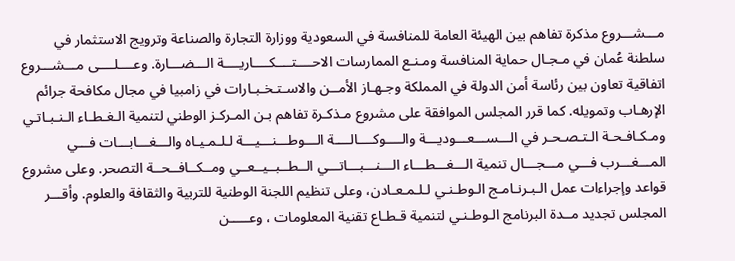مـــشـــروع مذكرة تفاهم بين الهيئة العامة للمنافسة في السعودية ووزارة التجارة والصناعة وترويج الاستثمار في سلطنة عُمان في مـجـال حماية المنافسة ومـنـع الممارسات الاحــــتــــكــــاريــــة الـــضـــارة. وعــــلــــى مـــشـــروع اتفاقية تعاون بين رئاسة أمن الدولة في المملكة وجـهـاز الأمــن والاسـتـخـبـارات في زامبيا في مجال مكافحة جرائم الإرهـاب وتمويله. كما قرر المجلس الموافقة على مشروع مـذكـرة تفاهم بـن المـركـز الوطني لتنمية الـغـطـاء الـنـبـاتـي ومـكـافـحـة الـتـصـحـر في الـــســـعـــوديـــة والــــوكــــالــــة الـــوطـــنـــيـــة لـلـمـيـاه والـــغـــابـــات فـــي المـــغـــرب فـــي مـــجـــال تنمية الـــغـــطـــاء الـــنـــبـــاتـــي الــطــبــيــعــي ومــكــافــحــة التصحر. وعلى مشروع قواعد وإجراءات عمل الـبـرنـامـج الـوطـنـي لـلـمـعـادن، وعلى تنظيم اللجنة الوطنية للتربية والثقافة والعلوم. وأقـــر المجلس تجديد مــدة البرنامج الـوطـنـي لتنمية قـطـاع تقنية المعلومات ، وعـــــن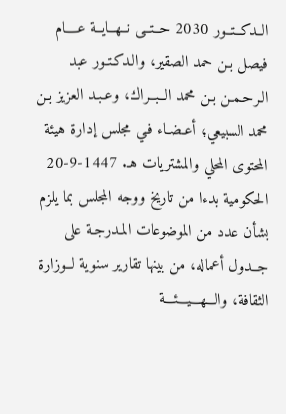الــدكــتــور 2030 حــتــى نــهــايــة عــــام فيصل بـن حمد الصقير، والـدكـتـور عبد الـرحـمـن بـن محمد الــبــراك، وعـبـد العزيز بـن محمد السبيعي؛ أعـضـاء فـي مجلس إدارة هيئة المحتوى المحلي والمشتريات هـ. 1447-9-20 الحكومية بدءا من تاريخ ووجه المجلس بما يلزم بشأن عدد من الموضوعات المـدرجـة على جــدول أعماله، من بينها تقارير سنوية لــوزارة الثقافة، والـــهـــيـــئـــة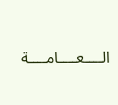الــــعــــامــــة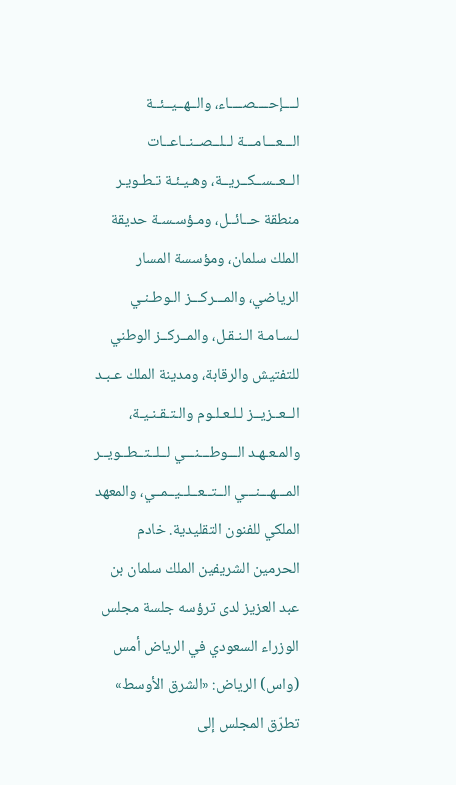لــــإحــــصــــاء، والــهــيــئــة الـــعـــامـــة لــلــصــنــاعــات الــعــســكــريــة، وهـيـئـة تـطـويـر منطقة حــائــل، ومـؤسـسـة حديقة الملك سلمان، ومؤسسة المسار الرياضي، والمـــركـــز الـوطـنـي لـسـامـة الـنـقـل، والمــركــز الوطني للتفتيش والرقابة، ومدينة الملك عـبـد الــعــزيــز لـلـعـلـوم والـتـقـنـيـة، والمـعـهـد الـــوطـــنـــي لــلــتــطــويــر المـــهـــنـــي الــتــعــلــيــمــي، والمعهد الملكي للفنون التقليدية. خادم الحرمين الشريفين الملك سلمان بن عبد العزيز لدى ترؤسه جلسة مجلس الوزراء السعودي في الرياض أمس (واس) الرياض: «الشرق الأوسط» تطرّق المجلس إلى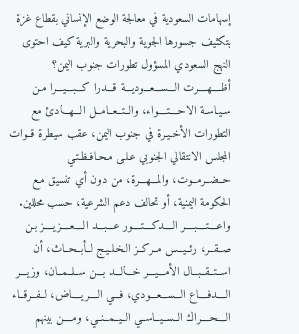إسهامات السعودية في معالجة الوضع الإنساني بقطاع غزة بتكثيف جسورها الجوية والبحرية والبرية كيف احتوى النهج السعودي المسؤول تطورات جنوب اليمن؟ أظــــهــــرت الـــســـعـــوديـــة قـــدرا كـــبـــيـــرا مـن سـيـاسـة الاحــــتــــواء، والــتــعــامــل الـــهـــادئ مع التطورات الأخـيـرة في جنوب اليمن، عقب سيطرة قــوات المجلس الانتقالي الجنوبي عـلـى مـحـافـظـتـي حــضــرمــوت، والمـــهـــرة، من دون أي تنسيق مـع الحكومة اليمنية، أو تحالف دعم الشرعية، حسب محللين. واعــــتــــبــــر الــــدكــــتــــور عـــبـــد الــــعــــزيــــز بـن صــقــر، رئــيــس مــركــز الـخـلـيـج لــأبــحــاث، أن اســتــقــبــال الأمـــيـــر خـــالـــد بـــن ســلــمــان، وزيـــر الــــدفــــاع الـــســـعـــودي، فـــي الــــريــــاض، لــفــرقــاء الــــحــــراك الــســيــاســي الــيــمــنــي، ومــــن بينهم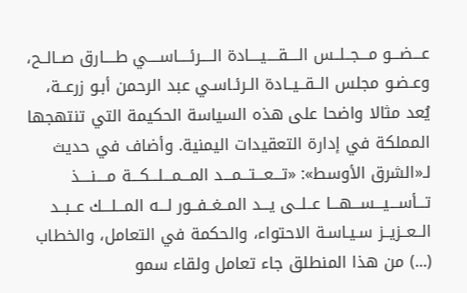عـــضـــو مـــجــلــس الــــقــــيــــادة الــــرئــــاســــي طــــارق صــالــح، وعـضـو مجلس الــقــيــادة الـرئـاسـي عبد الرحمن أبـو زرعــة، يُعد مثالا واضحا على هذه السياسة الحكيمة التي تنتهجها المملكة في إدارة التعقيدات اليمنية. وأضاف في حديث لـ«الشرق الأوسط»: «تـــعـــتـــمـــد المـــمـــلـــكـــة مــــنــــذ تـــأســـيـــســـهـــا عــلــى يـــد المــغــفــور لـــه المـــلـــك عــبــد الــعــزيــز سـيـاسـة الاحتواء، والحكمة في التعامل، والخطاب (...) من هذا المنطلق جاء تعامل ولقاء سمو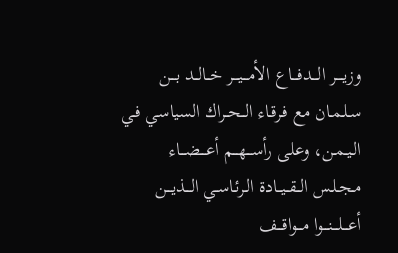وزيــــر الـــدفـــاع الأمـــيـــر خــالــد بـــن سـلـمـان مع فـرقـاء الــحــراك السياسي فـي الـيـمـن، وعلى رأســـهـــم أعـــضـــاء مـجـلـس الــقــيــادة الـرئـاسـي الـــذيـــن أعـــلـــنـــوا مـــواقـــف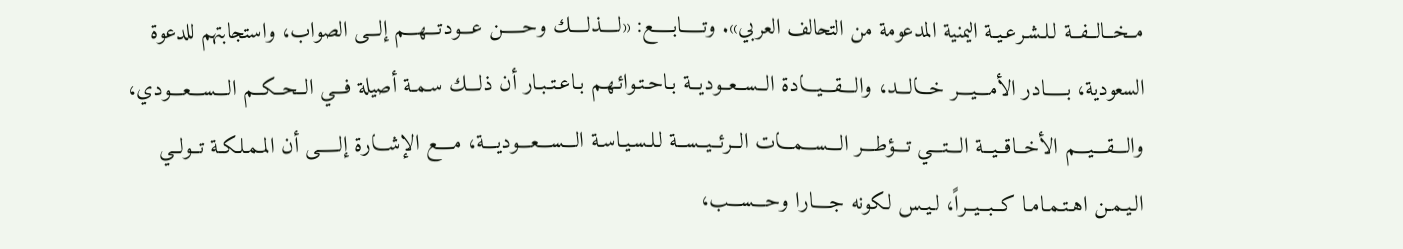مــخــالــفــة لـلـشـرعـيـة اليمنية المدعومة من التحالف العربي». وتـــــابـــــع: «لــــذلــــك وحـــــن عـــودتـــهـــم إلـــى الصواب، واستجابتهم للدعوة السعودية، بـــــادر الأمـــيـــر خـــالـــد، والـــقـــيـــادة الــســعــوديــة بـاحـتـوائـهـم بـاعـتـبـار أن ذلـــك سـمـة أصيلة فـــي الــحــكــم الـــســـعـــودي، والـــقـــيـــم الأخــاقــيــة الـــتـــي تـــؤطـــر الـــســـمـــات الــرئــيــســة لـلـسـيـاسـة الـــســـعـــوديـــة، مــــع الإشـــارة إلـــــى أن المـمـلـكـة تــولــي الـيـمـن اهـتـمـامـا كــبــيــراً، لـيـس لكونه جــــارا وحـــســـب،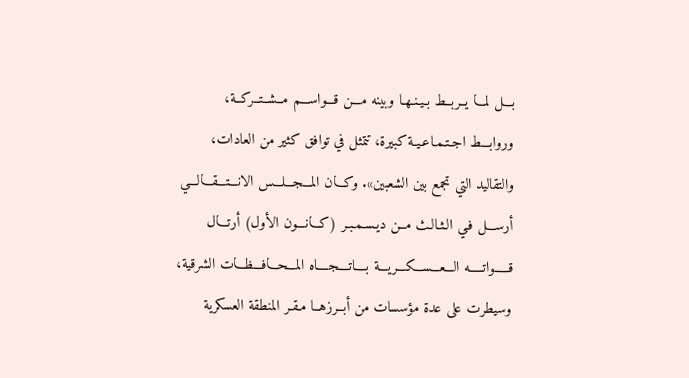بـــل لمـــا يــربــط بـيـنـهـا وبينه مـــن قـــواســـم مــشــتــركــة، وروابـــط اجـتـمـاعـيـة كبيرة، تتمثل في توافق كثير من العادات، والتقاليد التي تجمع بين الشعبين». وكـــان المـــجـــلـــس الانـــتـــقـــالـــي أرســـل فـي الـثـالـث مــن ديـسـمـبـر (كـــانـــون الأول) أرتـــال قـــــواتـــــه الـــعـــســـكـــريـــة بــــاتــــجــــاه المـــحـــافـــظـــات الشرقية، وسيطرت على عدة مؤسسات من أبــرزهــا مـقـر المنطقة العسكرية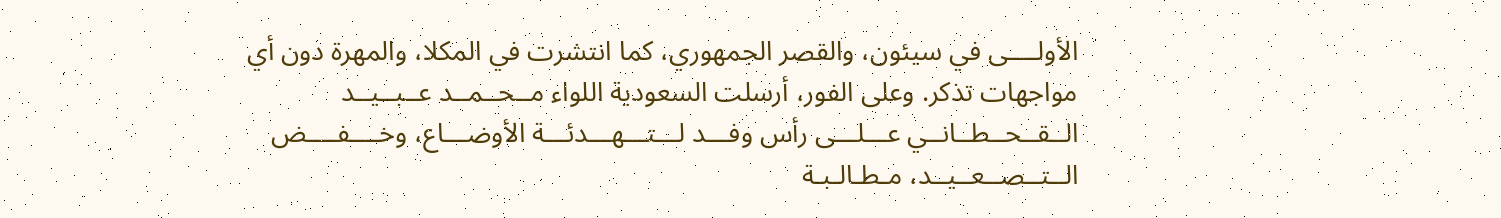الأولــــى في سيئون، والقصر الجمهوري، كما انتشرت في المكلا، والمهرة دون أي مواجهات تذكر. وعلى الفور، أرسلت السعودية اللواء مــحــمــد عــبــيــد الــقــحــطــانــي عـــلـــى رأس وفـــد لـــتـــهـــدئـــة الأوضـــاع، وخــــفــــض الــتــصــعــيــد، مـطـالـبـة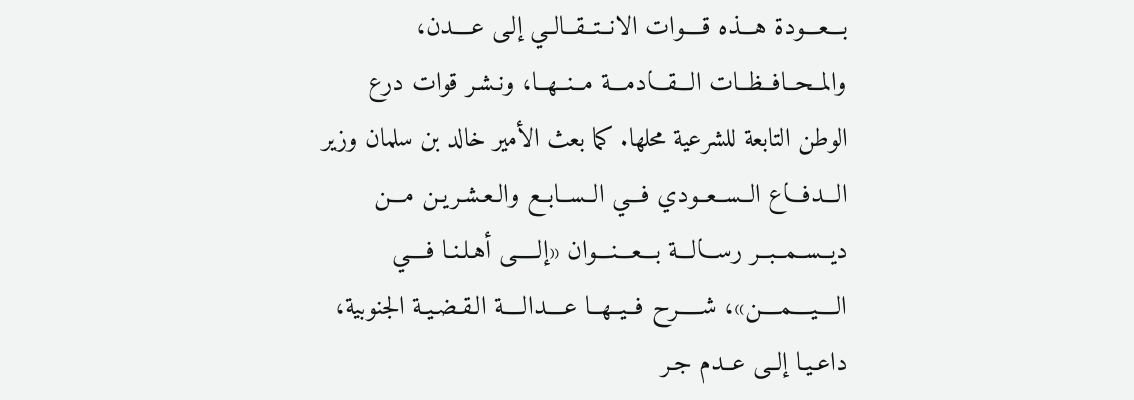بـــعـــودة هـــذه قــــوات الانــتــقــالــي إلـى عــــدن، والمــحــافــظــات الـــقـــادمـــة مــنــهــا، ونـشـر قوات درع الوطن التابعة للشرعية محلها. كما بعث الأمير خالد بن سلمان وزير الـــدفـــاع الــســعــودي فـــي الــســابــع والـعـشـريـن مـــن ديــســمــبــر رســـالـــة بـــعـــنـــوان «إلـــــى أهـلـنـا فــــي الــــيــــمــــن»، شـــــرح فــيــهــا عــــدالــــة الـقـضـيـة الجنوبية، داعـيـا إلــى عــدم جـر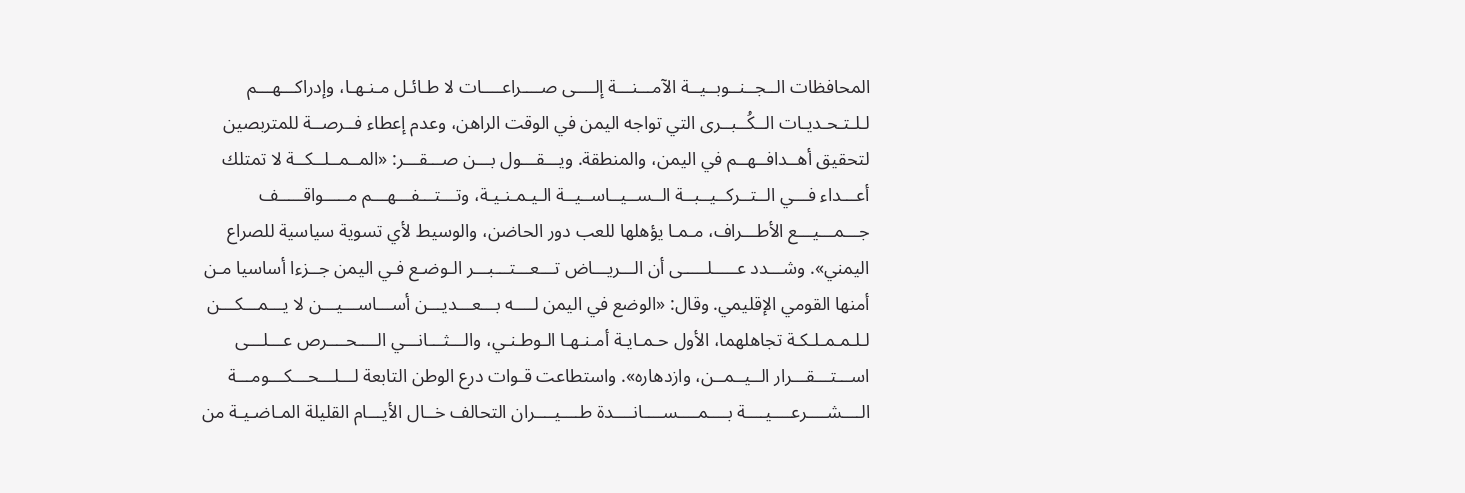المحافظات الــجــنــوبــيــة الآمـــنـــة إلــــى صــــراعــــات لا طـائـل مـنـهـا، وإدراكـــهـــم لـلـتـحـديـات الــكُــبــرى التي تواجه اليمن في الوقت الراهن، وعدم إعطاء فــرصــة للمتربصين لتحقيق أهــدافــهــم في اليمن، والمنطقة. ويـــقـــول بـــن صـــقـــر: «المــمــلــكــة لا تمتلك أعـــداء فـــي الــتــركــيــبــة الــســيــاســيــة الـيـمـنـيـة، وتـــتـــفـــهـــم مـــــواقـــــف جـــمـــيـــع الأطـــراف، مـمـا يؤهلها للعب دور الحاضن، والوسيط لأي تسوية سياسية للصراع اليمني». وشـــدد عـــــلـــــى أن الـــريـــاض تـــعـــتـــبـــر الـوضـع فـي اليمن جــزءا أساسيا مـن أمنها القومي الإقليمي. وقال: «الوضع في اليمن لــــه بـــعـــديـــن أســـاســـيـــن لا يـــمـــكـــن لـلـمـمـلـكـة تجاهلهما، الأول حـمـايـة أمـنـهـا الـوطـنـي، والـــثـــانـــي الــــحــــرص عـــلـــى اســـتـــقـــرار الــيــمــن، وازدهاره». واستطاعت قـوات درع الوطن التابعة لـــلـــحـــكـــومـــة الــــشــــرعــــيــــة بــــمــــســــانــــدة طــــيــــران التحالف خــال الأيـــام القليلة المـاضـيـة من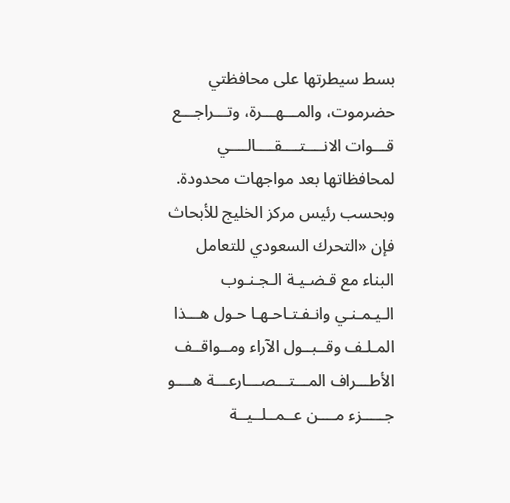بسط سيطرتها على محافظتي حضرموت، والمـــهـــرة، وتـــراجـــع قـــوات الانــــتــــقــــالــــي لمحافظاتها بعد مواجهات محدودة. وبحسب رئيس مركز الخليج للأبحاث فإن «التحرك السعودي للتعامل البناء مع قـضـيـة الـجـنـوب الـيـمـنـي وانـفـتـاحـهـا حـول هـــذا المـلـف وقــبــول الآراء ومــواقــف الأطـــراف المـــتـــصـــارعـــة هــــو جـــــزء مــــن عــمــلــيــة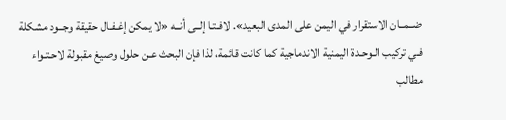ضــمــان الاستقرار في اليمن على المدى البعيد». لافـتـا إلــى أنــه «لا يمكن إغـفـال حقيقة وجــود مشكلة فـي تركيب الـوحـدة اليمنية الاندماجية كما كانت قائمة، لذا فإن البحث عـن حلول وصيغ مقبولة لاحـتـواء مطالب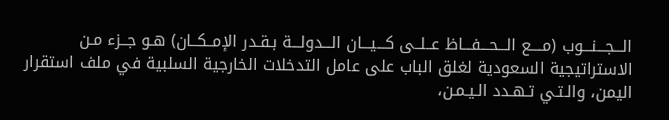الـــجـــنـــوب (مــــع الـــحـــفـــاظ عــلــى كـــيـــان الـــدولـــة بـقـدر الإمــكــان) هـو جــزء مـن الاستراتيجية السعودية لغلق الباب على عامل التدخلات الخارجية السلبية في ملف استقرار اليمن، والـتـي تـهـدد الـيـمـن،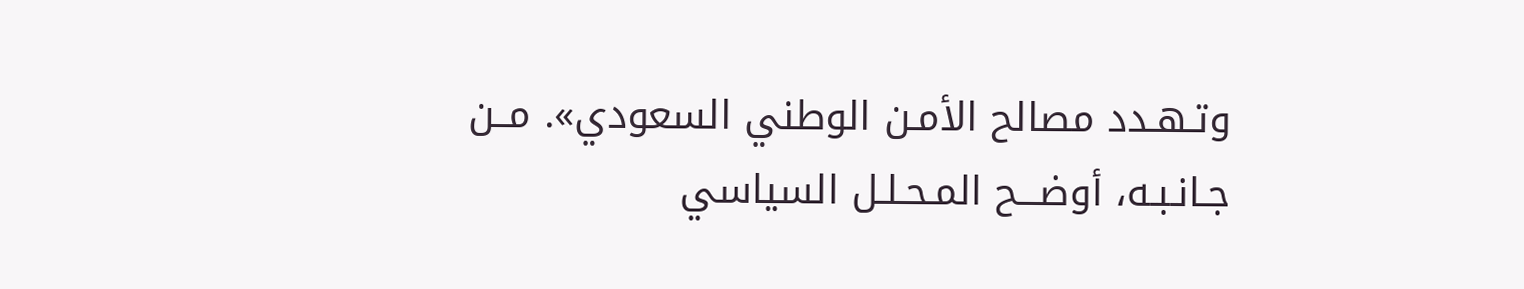وتـهـدد مصالح الأمـن الوطني السعودي». مــن جـانـبـه، أوضـــح المـحـلـل السياسي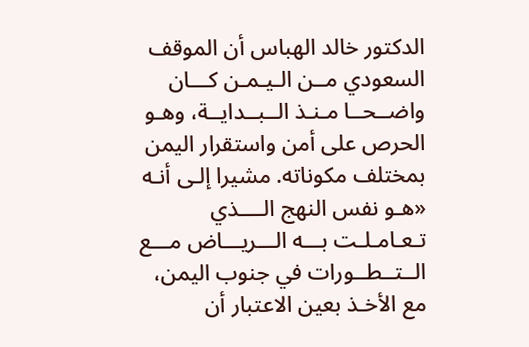الدكتور خالد الهباس أن الموقف السعودي مــن الـيـمـن كـــان واضــحــا مـنـذ الــبــدايــة، وهـو الحرص على أمن واستقرار اليمن بمختلف مكوناته. مشيرا إلـى أنـه «هـو نفس النهج الــــذي تـعـامـلـت بـــه الـــريـــاض مـــع الــتــطــورات في جنوب اليمن، مع الأخـذ بعين الاعتبار أن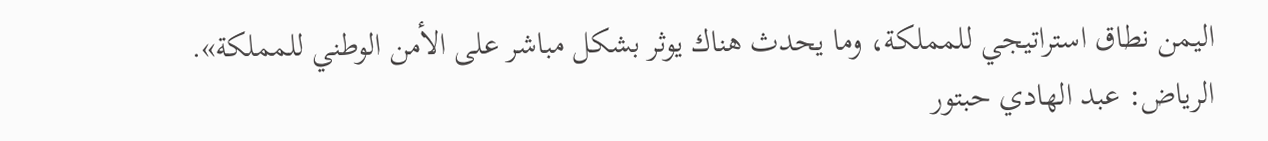اليمن نطاق استراتيجي للمملكة، وما يحدث هناك يوثر بشكل مباشر على الأمن الوطني للمملكة». الرياض: عبد الهادي حبتور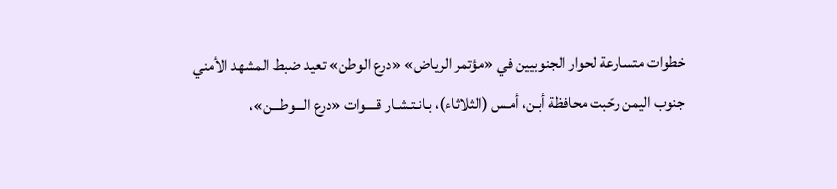خطوات متسارعة لحوار الجنوبيين في «مؤتمر الرياض» «درع الوطن» تعيد ضبط المشهد الأمني جنوب اليمن رحّبت محافظة أبـن، أمـس (الثلاثاء)، بـانـتـشـار قــــوات «درع الـــوطـــن»،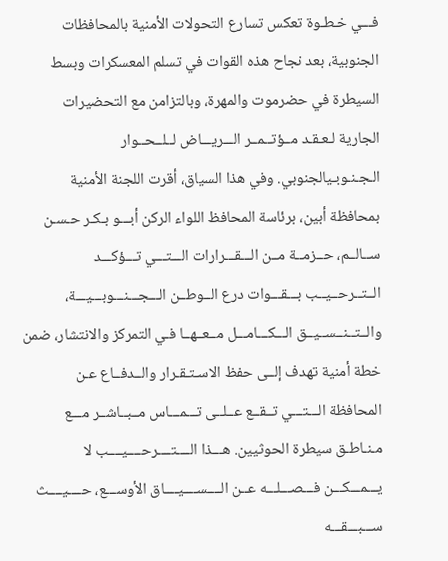فـــي خـطـوة تعكس تسارع التحولات الأمنية بالمحافظات الجنوبية، بعد نجاح هذه القوات في تسلم المعسكرات وبسط السيطرة في حضرموت والمهرة، وبالتزامن مع التحضيرات الجارية لـعـقـد مــؤتــمــر الـــريـــاض لــلــحــوار الـجـنـوبـيالجنوبي. وفي هذا السياق، أقرت اللجنة الأمنية بمحافظة أبين، برئاسة المحافظ اللواء الركن أبـــو بـكـر حـسـن ســالــم، حــزمــة مــن الـــقـــرارات الـــتـــي تـــؤكـــد الــتــرحــيــب بـــقـــوات درع الــوطــن الـــجـــنـــوبـــيـــة، والــتــنــســيــق الـــكـــامـــل مــعــهــا فـي التمركز والانتشار، ضمن خطة أمنية تهدف إلــى حفظ الاسـتـقـرار والــدفــاع عـن المحافظة الـــتـــي تــقــع عــلــى تـــمـــاس مــبــاشــر مـــع مـنـاطـق سيطرة الحوثيين. هـــذا الــــتــــرحــــيــــب لا يـــمـــكـــن فـــصـــلـــه عــن الــــســــيــــاق الأوســـع، حــــيــــث ســـبـــقـــه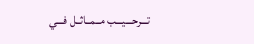تـــرحـــيـــب مــمــاثــل فـــي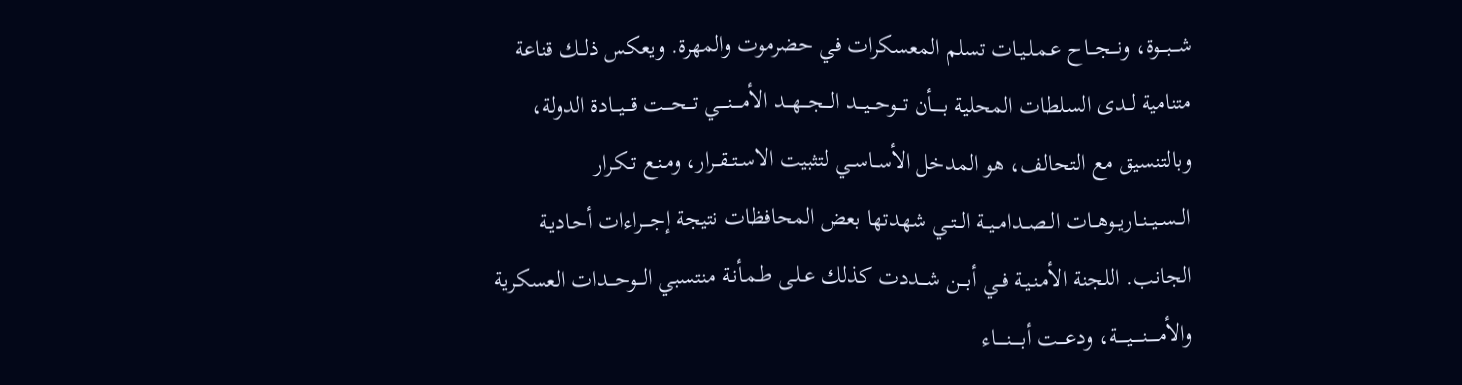شـــبـــوة، ونـــجـــاح عـمـلـيـات تسلم المعسكرات في حضرموت والمهرة. ويعكس ذلــك قناعة متنامية لــدى السلطات المحلية بـــــأن تـــوحـــيـــد الـــجـــهـــد الأمــــنــــي تـــحـــت قـــيـــادة الدولة، وبالتنسيق مع التحالف، هو المدخل الأســاســي لتثبيت الاســتــقــرار، ومـنـع تـكـرار الــســيــنــاريــوهــات الــصــدامــيــة الــتــي شهدتها بعض المحافظات نتيجة إجــــراءات أحـاديـة الجانب. اللجنة الأمـنـيـة فــي أبـــن شـــددت كذلك عـلـى طـمـأنـة منتسبي الـــوحـــدات العسكرية والأمـــــنـــــيـــــة، ودعـــت أبـــــنـــــاء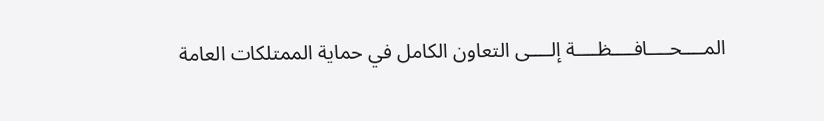المــــحــــافــــظــــة إلــــى التعاون الكامل في حماية الممتلكات العامة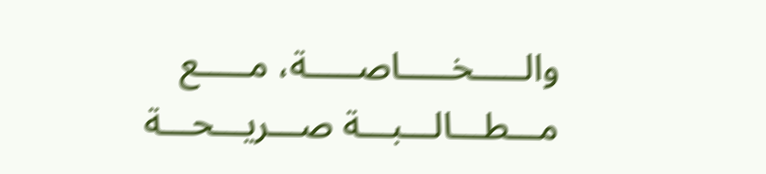والـــــخـــــاصـــــة، مـــــع مـــطـــالـــبـــة صـــريـــحـــة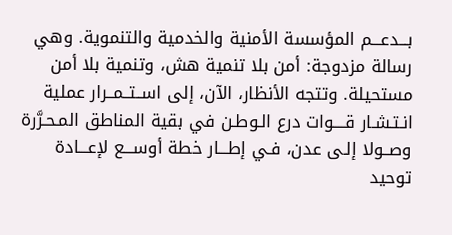بـــدعـــم المؤسسة الأمنية والخدمية والتنموية. وهي رسالة مزدوجة: أمن بلا تنمية هش، وتنمية بلا أمن مستحيلة. وتتجه الأنظار، الآن، إلى اســتــمــرار عملية انـتـشـار قــــوات درع الـوطـن في بقية المناطق المـحـرَّرة وصــولا إلـى عدن، فـي إطـــار خطة أوســـع لإعـــادة توحيد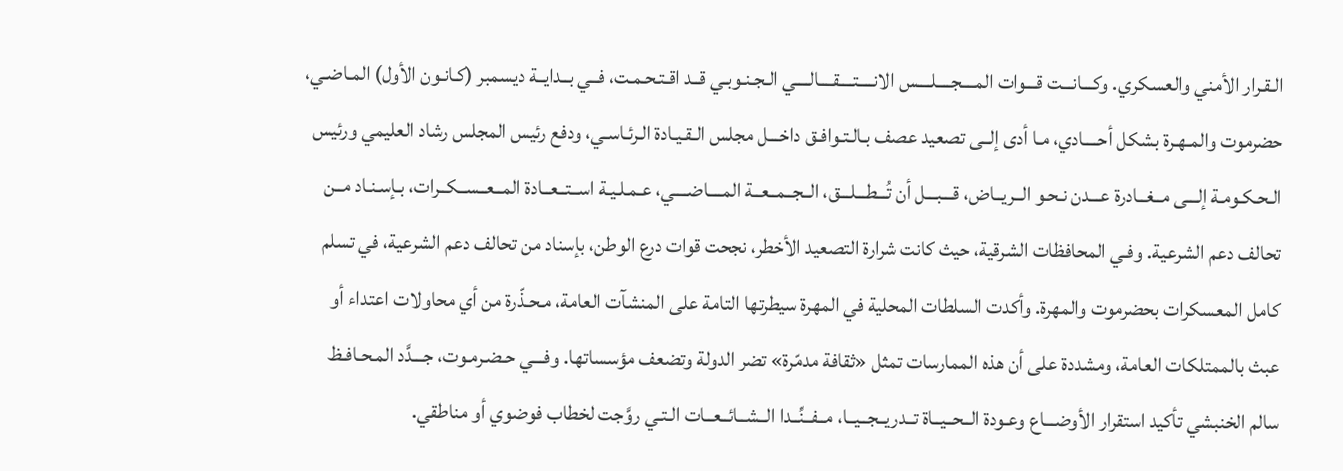الـقـرار الأمني والعسكري. وكـــانـــت قـــوات المــــجــــلــــس الانــــتــــقــــالــــي الـجـنـوبـي قــد اقـتـحـمـت، فــي بــدايــة ديسمبر (كـانـون الأول) المـاضـي، حضرموت والمـهـرة بشكل أحــــادي، مـا أدى إلــى تصعيد عصف بـالـتـوافـق داخـــل مجلس الـقـيـادة الـرئـاسـي، ودفع رئيس المجلس رشاد العليمي ورئيس الـحـكـومـة إلـــى مــغــادرة عـــدن نـحـو الــريــاض، قـــبـــل أن تُـــطـــلـــق، الــجــمــعــة المــــاضــــي، عـمـلـيـة اســتــعــادة المــعــســكــرات، بـإسـنـاد مــن تحالف دعم الشرعية. وفـي المحافظات الشرقية، حيث كانت شرارة التصعيد الأخطر، نجحت قوات درع الوطن، بإسناد من تحالف دعم الشرعية، في تسلم كامل المعسكرات بحضرموت والمهرة. وأكدت السلطات المحلية في المهرة سيطرتها التامة على المنشآت العامة، مـحـذّرة من أي محاولات اعتداء أو عبث بالممتلكات العامة، ومشددة على أن هذه الممارسات تمثل «ثقافة مدمّرة» تضر الدولة وتضعف مؤسساتها. وفـــي حـضـرمـوت، جـــدَّد المـحـافـظ سالم الخنبشي تأكيد استقرار الأوضـــاع وعـودة الــحــيــاة تــدريــجــيــا، مــفــنِّــدا الــشــائــعــات الـتـي روَّجت لخطاب فوضوي أو مناطقي.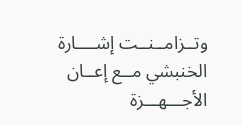وتــزامــنــت إشــــارة الخنبشي مــع إعــان الأجـــهـــزة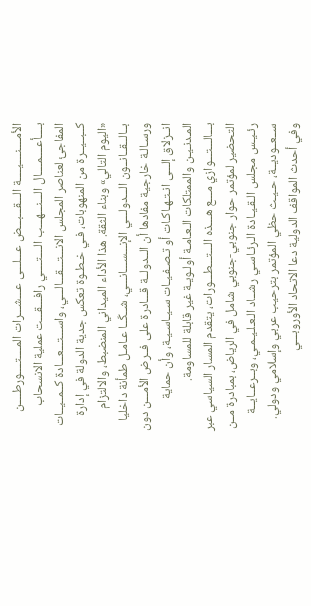الأمــــنــــيــــة الـــقـــبـــض عـــلـــى عـــشـــرات المــــتــــورطــــن بــــأعــــمــــال الـــنـــهـــب الــــتــــي رافـــقـــت عملية الانسحاب المفاجئ لعناصر المجلس الانـــتـــقـــالـــي، واســـتـــعـــادة كــمــيــات كــبــيــرة من المنهوبات، فـي خـطـوة تعكس جدية الدولة في إدارة «اليوم التالي» وبناء الثقة. هذا الأداء الميداني المنضبط، والالتزام بــالــقــانــون الـــدولـــي الإنـــســـانـــي، شــكّــا عـامـل طمأنة داخليا ورسـالـة خارجية مفادها أن الــدولــة قـــادرة على فــرض الأمـــن دون انــزلاق إلـــى انـتـهـاكـات أو تـصـفـيـات سـيـاسـيـة، وأن حماية المـدنـيـن والممتلكات الـعـامـة أولـويـة غير قابلة للمساومة. بـــالـــتـــوازي مـــع هـــذه الـــتـــطـــورات، يتقدم المسار السياسي عبر التحضير لمؤتمر حوار جنوبي-جنوبي شامل في الرياض، بمبادرة مــن رئـيـس مجلس الـقـيـادة الـرئـاسـي رشــاد الـعـلـيـمـي، وبــرعــايــة ســعــوديــة، حـيـث حظي المؤتمر بترحيب عربي وإسلامي ودولي. وفي أحدث المواقف الدولية دعا الاتحاد الأوروبـــي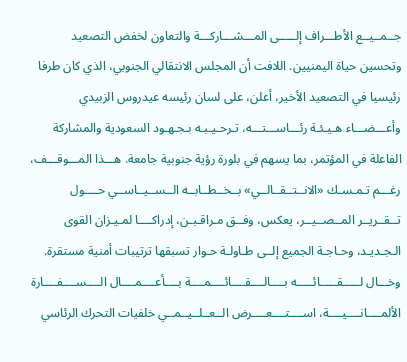جــمــيــع الأطـــراف إلـــــى المـــشـــاركـــة والتعاون لخفض التصعيد وتحسين حياة اليمنيين. اللافت أن المجلس الانتقالي الجنوبي، الذي كان طرفا رئيسيا في التصعيد الأخير، أعلن، على لسان رئيسه عيدروس الزبيدي وأعـــضـــاء هـيـئـة رئـــاســـتـــه، تـرحـيـبـه بـجـهـود السعودية والمشاركة الفاعلة في المؤتمر، بما يسهم في بلورة رؤية جنوبية جامعة. هـــذا المـــوقـــف، رغـــم تـمـسـك «الانــتــقــالــي» بــخــطــابــه الــســيــاســي حــــول تــقــريــر المــصــيــر، يعكس، وفــق مـراقـبـن، إدراكــــا لمـيـزان القوى الـجـديـد، وحـاجـة الجميع إلــى طـاولـة حـوار تسبقها ترتيبات أمنية مستقرة. وخـــال لـــــقـــــائـــــه بــــالــــقــــائــــمــــة بــــأعــــمــــال الــــســــفــــارة الألمــــانــــيــــة، اســــتــــعــــرض الــعــلــيــمــي خلفيات التحرك الرئاسي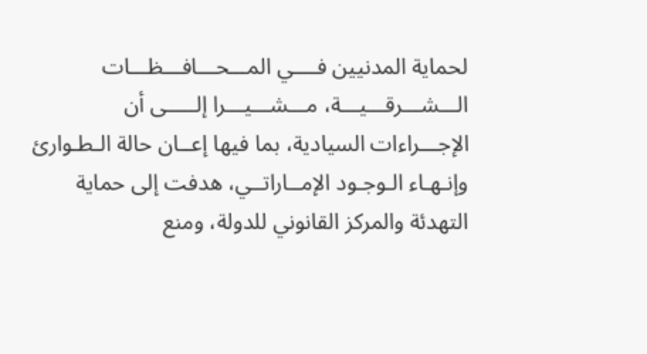لحماية المدنيين فــــي المـــحـــافـــظـــات الـــشـــرقـــيـــة، مـــشـــيـــرا إلـــــى أن الإجـــراءات السيادية، بما فيها إعــان حالة الـطـوارئ وإنـهـاء الـوجـود الإمــاراتــي، هدفت إلى حماية التهدئة والمركز القانوني للدولة، ومنع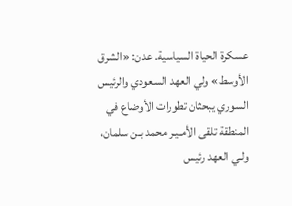عسكرة الحياة السياسية. عدن: «الشرق الأوسط» ولي العهد السعودي والرئيس السوري يبحثان تطورات الأوضاع في المنطقة تلقى الأمـيـر محمد بـن سلمان، ولـي العهد رئيس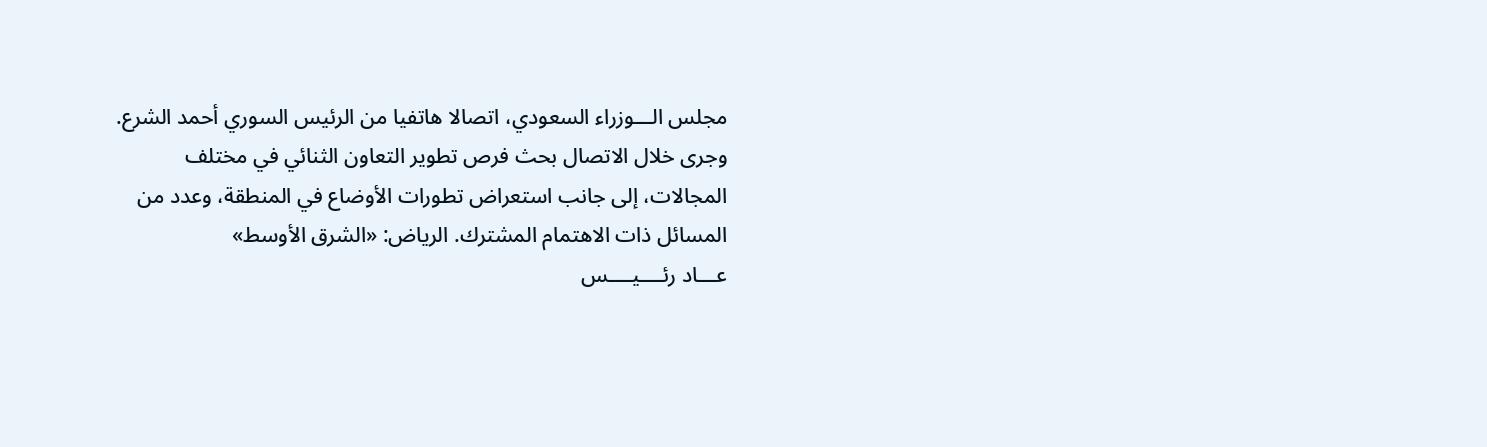مجلس الـــوزراء السعودي، اتصالا هاتفيا من الرئيس السوري أحمد الشرع. وجرى خلال الاتصال بحث فرص تطوير التعاون الثنائي في مختلف المجالات، إلى جانب استعراض تطورات الأوضاع في المنطقة، وعدد من المسائل ذات الاهتمام المشترك. الرياض: «الشرق الأوسط»
عـــاد رئــــيــــس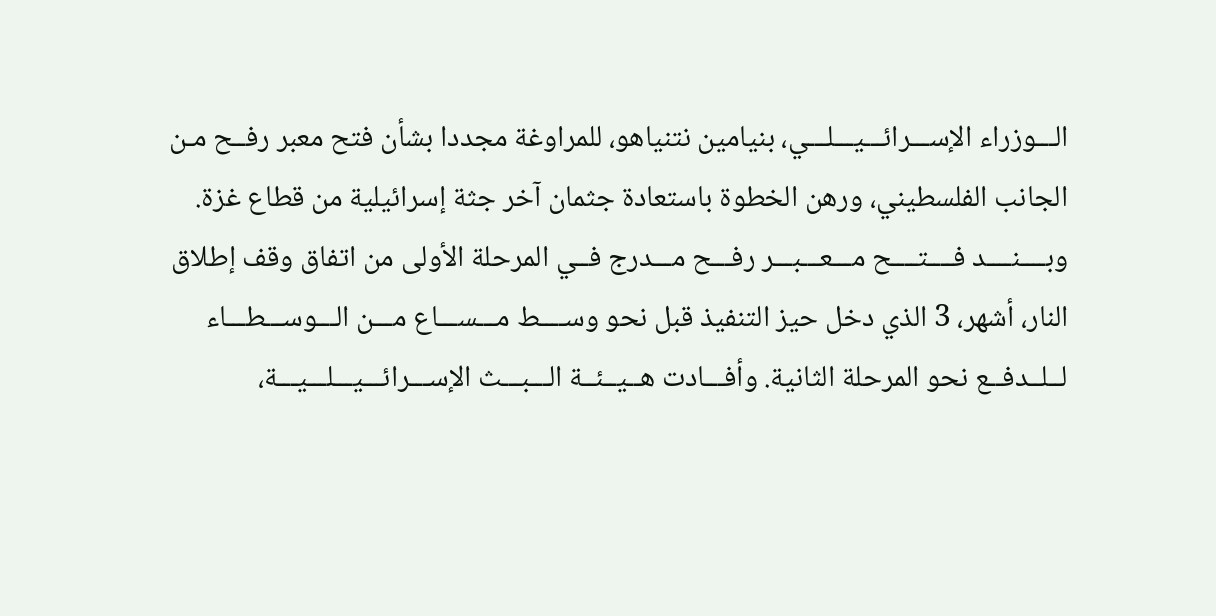الـــوزراء الإســـرائـــيـــلـــي، بنيامين نتنياهو، للمراوغة مجددا بشأن فتح معبر رفــح مـن الجانب الفلسطيني، ورهن الخطوة باستعادة جثمان آخر جثة إسرائيلية من قطاع غزة. وبــــنــــد فــــتــــح مـــعـــبـــر رفـــح مـــدرج فــي المرحلة الأولى من اتفاق وقف إطلاق النار، أشهر، 3 الذي دخل حيز التنفيذ قبل نحو وســــط مـــســـاع مـــن الـــوســـطـــاء لــلــدفــع نحو المرحلة الثانية. وأفـــادت هــيــئــة الـــبـــث الإســـرائـــيـــلـــيـــة،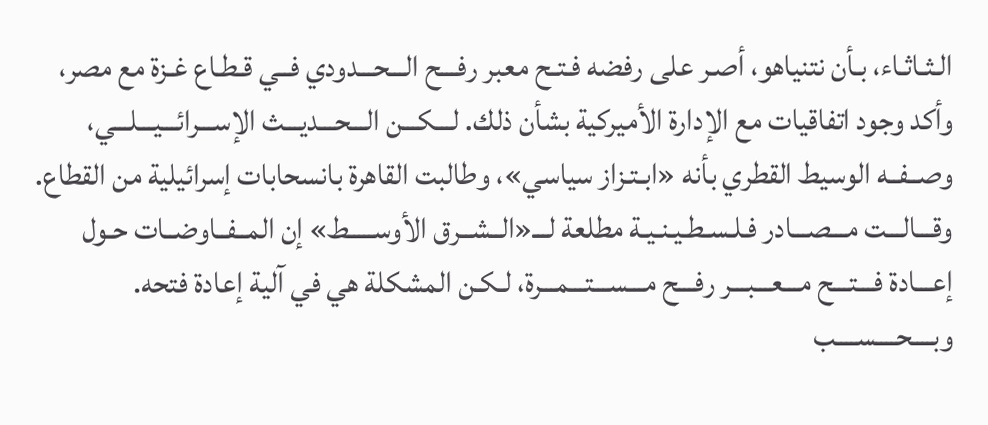الـثـاثـاء، بـأن نتنياهو، أصـر على رفضه فـتـح معبر رفـــح الـــحـــدودي فــي قـطـاع غـزة مع مصر، وأكد وجود اتفاقيات مع الإدارة الأميركية بشأن ذلك. لـــكـــن الـــحـــديـــث الإســـرائـــيـــلـــي، وصــفــه الوسيط القطري بأنه «ابـتـزاز سياسي»، وطالبت القاهرة بانسحابات إسرائيلية من القطاع. وقـــالـــت مـــصـــادر فـلـسـطـيـنـيـة مطلعة لـــ«الــشــرق الأوســـــط» إن المــفــاوضــات حـول إعـــادة فـــتـــح مـــعـــبـــر رفـــح مـــســـتـــمـــرة، لـكـن المشكلة هي في آلية إعادة فتحه. وبــــحــــســــب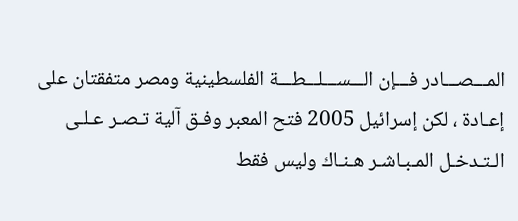المـــصـــادر فـــإن الـــســـلـــطـــة الفلسطينية ومصر متفقتان على إعـادة ، لكن إسرائيل 2005 فتح المعبر وفـق آلية تـصـر عـلـى الـتـدخـل المـبـاشـر هـنـاك وليس فقط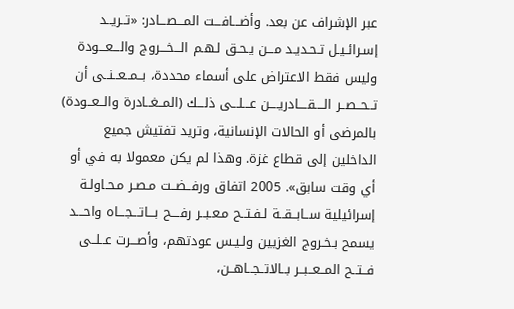عبر الإشراف عن بعد. وأضـــافـــت المـــصـــادر: «تــريــد إسـرائـيـل تـحـديـد مـــن يـحـق لـهـم الـــخـــروج والـــعـــودة وليس فقط الاعتراض على أسماء محددة، بــمــعــنــى أن تــحــصــر الــــقــــادريــــن عـــلـــى ذلـــك (المــغــادرة والــعــودة) بالمرضى أو الحالات الإنسانية، وتريد تفتيش جميع الداخلين إلى قطاع غزة. وهذا لم يكن معمولا به في أو أي وقت سابق». 2005 اتفاق ورفــضــت مـصـر مـحـاولـة إسرائيلية ســابــقــة لـفـتــح مـعـبــر رفــــح بـــاتـــجـــاه واحـــد يسمح بـخـروج الغزيين ولـيـس عودتهم، وأصـــرت عــلــى فــتــح المــعــبــر بــالاتــجــاهــن،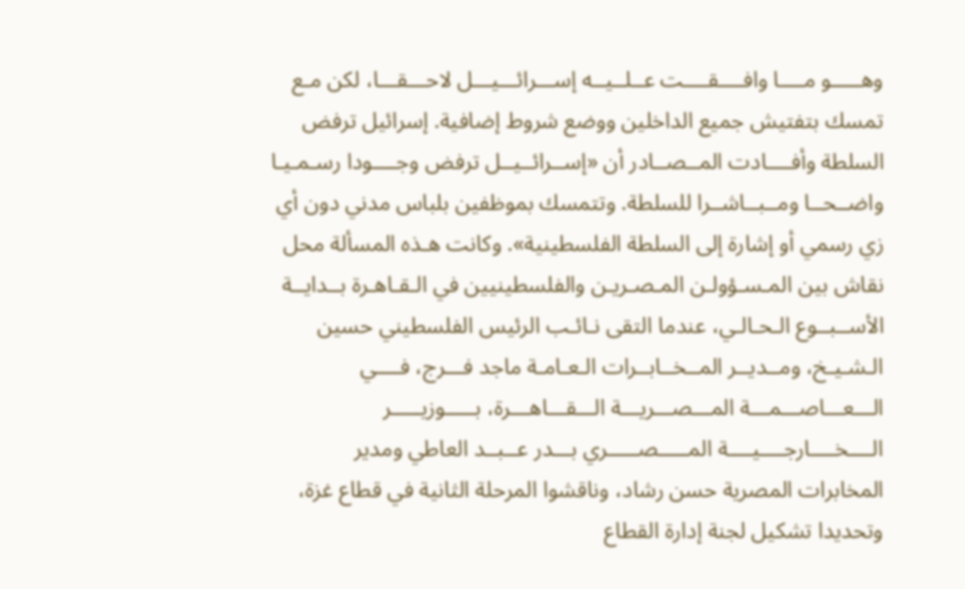وهـــــو مــــا وافــــقــــت عــلــيــه إســـرائـــيـــل لاحـــقـــا، لكن مـع تمسك بتفتيش جميع الداخلين ووضع شروط إضافية. إسرائيل ترفض السلطة وأفــــادت المــصــادر أن «إســرائــيــل ترفض وجــــودا رسـمـيـا واضــحــا ومــبــاشــرا للسلطة. وتتمسك بموظفين بلباس مدني دون أي زي رسمي أو إشارة إلى السلطة الفلسطينية». وكانت هـذه المسألة محل نقاش بين المـسـؤولـن المـصـريـن والفلسطينيين في الـقـاهـرة بــدايــة الأســبــوع الـحـالـي، عندما التقى نـائـب الرئيس الفلسطيني حسين الـشـيـخ، ومــديــر المــخــابــرات الـعـامـة ماجد فـــرج، فــــي الـــعـــاصـــمـــة المـــصـــريـــة الـــقـــاهـــرة، بـــــوزيـــــر الــــخــــارجــــيــــة المـــــصـــــري بـــدر عــبــد العاطي ومدير المخابرات المصرية حسن رشاد، وناقشوا المرحلة الثانية في قطاع غزة، وتحديدا تشكيل لجنة إدارة القطاع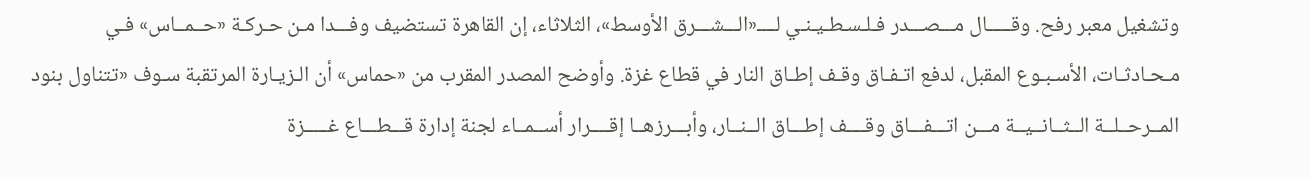وتشغيل معبر رفح. وقـــــال مـــصـــدر فـلـسـطـيـنـي لــــ«الـــشـــرق الأوسط»، الثلاثاء، إن القاهرة تستضيف وفـــدا مـن حـركـة «حــمــاس» فـي مـحـادثـات، الأسـبـوع المقبل، لدفع اتـفـاق وقـف إطـاق النار في قطاع غزة. وأوضح المصدر المقرب من «حماس» أن الـزيـارة المرتقبة سـوف «تتناول بنود المــرحــلــة الــثــانــيــة مـــن اتـــفـــاق وقــــف إطـــاق الــنــار، وأبـــرزهــا إقــــرار أســمــاء لجنة إدارة قـــطـــاع غـــــزة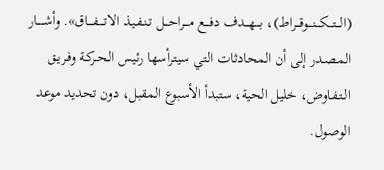(الـــتـــكـــنـــوقـــراط)، بـــهـــدف دفـــع مـــراحـــل تـنـفـيـذ الاتــــفــــاق». وأشـــــار المـصـدر إلى أن المحادثات التي سيترأسها رئيس الـحـركـة وفـريـق الـتـفـاوض، خليل الحية، ستبدأ الأسبوع المقبل، دون تحديد موعد الوصول.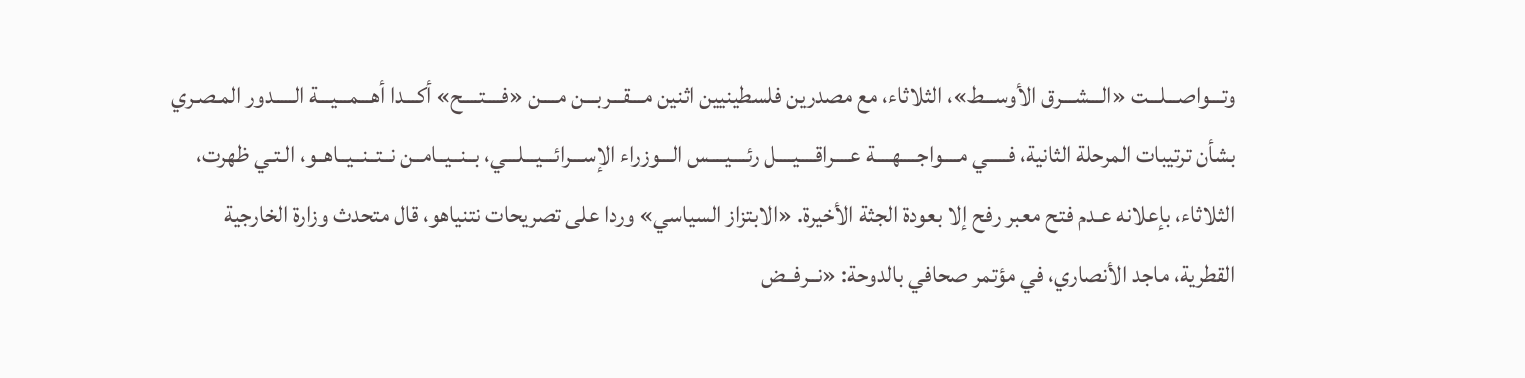وتـــواصـــلـــت «الـــشـــرق الأوســـط»، الثلاثاء، مع مصدرين فلسطينيين اثنين مـــقـــربـــن مــــن «فــــتــــح» أكـــدا أهـــمـــيـــة الـــــدور المـصـري بشأن ترتيبات المرحلة الثانية، فـــــي مــــواجــــهــــة عــــراقــــيــــل رئــــيــــس الـــوزراء الإســـرائـــيـــلـــي، بــنــيــامــن نــتــنــيــاهــو، الـتـي ظهرت، الثلاثاء، بإعلانه عـدم فتح معبر رفح إلا بعودة الجثة الأخيرة. «الابتزاز السياسي» وردا على تصريحات نتنياهو، قال متحدث وزارة الخارجية القطرية، ماجد الأنصاري، في مؤتمر صحافي بالدوحة: «نــرفــض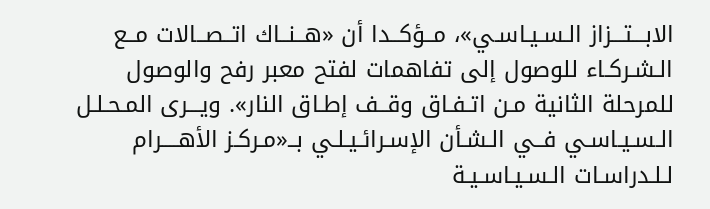الابـــتـــزاز الـسـيـاسـي»، مــؤكــدا أن «هــنــاك اتــصــالات مــع الـشـركـاء للوصول إلى تفاهمات لفتح معبر رفح والوصول للمرحلة الثانية مـن اتـفـاق وقــف إطـاق النار». ويـــرى المـحـلـل الـسـيـاسـي فــي الـشـأن الإسـرائـيـلـي بــ«مـركـز الأهــــرام لـلـدراسـات الـسـيـاسـيـة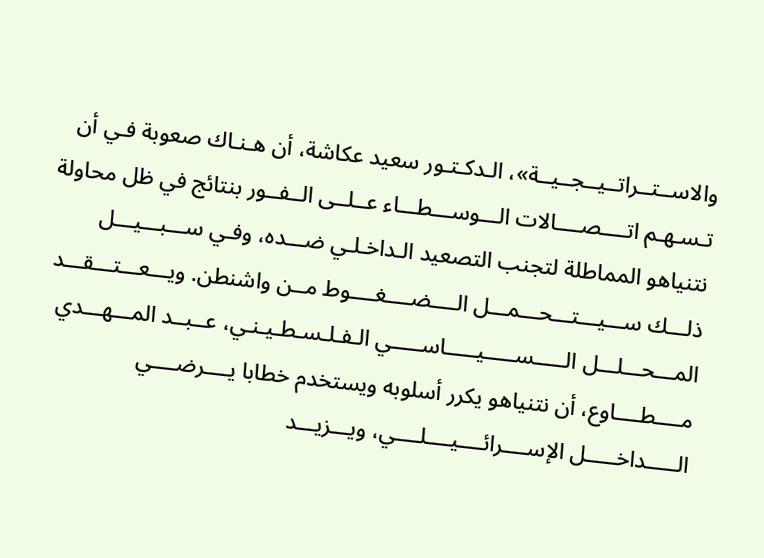والاســتــراتــيــجــيــة»، الـدكـتـور سعيد عكاشة، أن هـنـاك صعوبة فـي أن تـسـهـم اتــــصــــالات الـــوســـطـــاء عــلــى الــفــور بنتائج في ظل محاولة نتنياهو المماطلة لتجنب التصعيد الـداخـلـي ضـــده، وفـي ســـبـــيـــل ذلـــك ســـيـــتـــحـــمـــل الــــضــــغــــوط مــن واشنطن. ويـــعـــتـــقـــد المـــحـــلـــل الـــــســـــيـــــاســـــي الـفـلـسـطـيـنـي، عــبــد المـــهـــدي مــــطــــاوع، أن نتنياهو يكرر أسلوبه ويستخدم خطابا يــــرضــــي الـــــداخـــــل الإســــرائــــيــــلــــي، ويـــزيـــد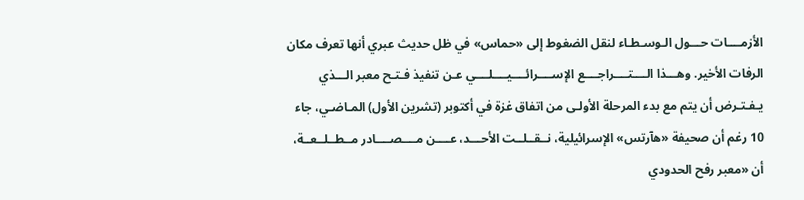الأزمــــات حـــول الـوسـطـاء لنقل الضغوط إلى «حماس» في ظل حديث عبري أنها تعرف مكان الرفات الأخير. وهـــذا الــــتــــراجــــع الإســــرائــــيــــلــــي عـن تنفيذ فـتـح معبر الـــذي يـفـتـرض أن يتم مع بدء المرحلة الأولـى من اتفاق غزة في أكتوبر (تشرين الأول) المـاضـي، جاء 10 رغم أن صحيفة «هآرتس» الإسرائيلية، نــقــلــت الأحـــد، عــــن مــــصــــادر مــطــلــعــة، أن «معبر رفح الحدودي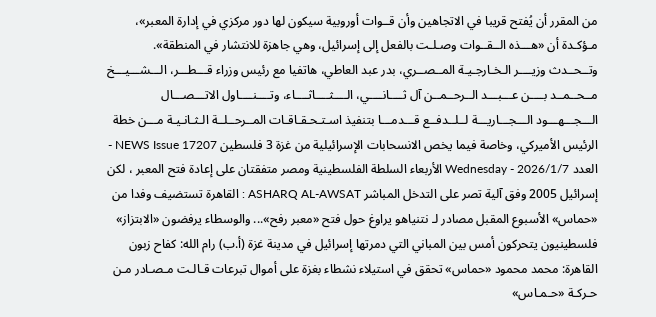من المقرر أن يُفتح قريبا في الاتجاهين وأن قــوات أوروبية سيكون لها دور مركزي في إدارة المعبر»، مـؤكـدة أن «هـــذه الــقــوات وصـلـت بالفعل إلى إسرائيل، وهي جاهزة للانتشار في المنطقة». وتــحــدث وزيــــر الـخـارجـيـة المــصــري، بدر عبد العاطي، هاتفيا مع رئيس وزراء قـــطـــر، الـــشـــيـــخ مــحــمــد بــــن عـــبـــد الــرحــمــن آل ثــــانــــي، الــــثــــاثــــاء، وتــــنــــاول الاتـــصـــال الـــجـــهـــود الـــجـــاريـــة لــلــدفــع قـــدمـــا بتنفيذ اسـتـحـقـاقـات المــرحــلــة الـثـانـيـة مـــن خطة الرئيس الأميركي، وخاصة فيما يخص الانسحابات الإسرائيلية من غزة 3 فلسطين NEWS Issue 17207 - العدد Wednesday - 2026/1/7 الأربعاء السلطة الفلسطينية ومصر متفقتان على إعادة فتح المعبر ، لكن إسرائيل 2005 وفق آلية تصر على التدخل المباشر ASHARQ AL-AWSAT : القاهرة تستضيف وفدا من «حماس» الأسبوع المقبل مصادر لـ نتنياهو يراوغ حول فتح «معبر رفح»... والوسطاء يرفضون «الابتزاز» فلسطينيون يتحركون أمس بين المباني التي دمرتها إسرائيل في مدينة غزة (أ.ب) رام الله: كفاح زبون القاهرة: محمد محمود «حماس» تحقق في استيلاء نشطاء بغزة على أموال تبرعات قـالـت مـصـادر مـن حـركـة «حـمـاس»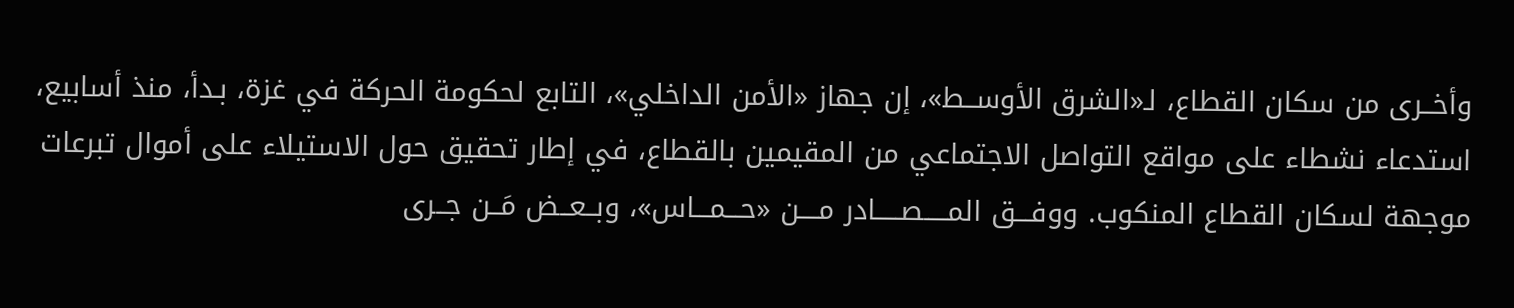وأخــرى من سكان القطاع، لـ«الشرق الأوســط»، إن جهاز «الأمن الداخلي»، التابع لحكومة الحركة في غزة، بـدأ، منذ أسابيع، استدعاء نشطاء على مواقع التواصل الاجتماعي من المقيمين بالقطاع، في إطار تحقيق حول الاستيلاء على أموال تبرعات موجهة لسكان القطاع المنكوب. ووفـــق المـــــصـــــادر مــــن «حـــمـــاس»، وبــعــض مَــن جــرى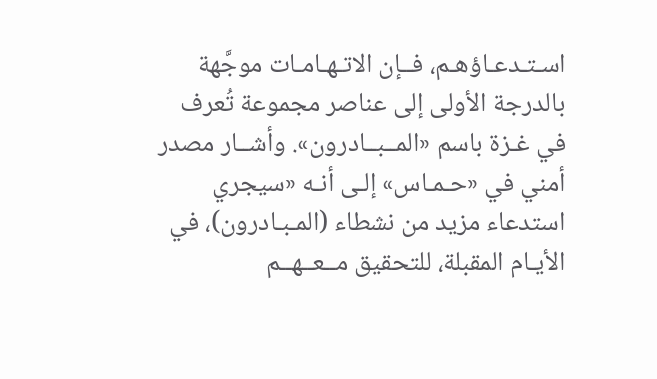اسـتـدعـاؤهـم، فــإن الاتـهـامـات موجَّهة بالدرجة الأولى إلى عناصر مجموعة تُعرف في غـزة باسم «المــبــادرون». وأشــار مصدر أمني في «حـمـاس» إلـى أنـه «سيجري استدعاء مزيد من نشطاء (المـبـادرون)، في الأيـام المقبلة، للتحقيق مــعــهــم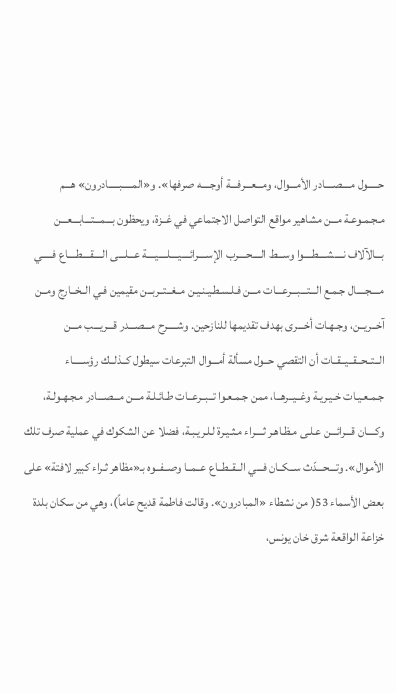حـــــول مــــصــــادر الأمـــوال، ومـــعـــرفـــة أوجــــه صرفها». و«المـــــبـــــادرون» هـــم مـجـمـوعـة مـــن مشاهير مواقع التواصل الاجتماعي في غــزة، ويحظون بـــمـــتـــابـــعـــن بـــالآلاف نــــشــــطــــوا وســـط الــــحــــرب الإســــرائــــيــــلــــيــــة عـــلـــى الــــقــــطــــاع فـــــي مــــجــــال جـمـع الـــتـــبـــرعـــات مـــن فـلـسـطـيـنـيـن مــغــتــربــن مقيمين فـي الــخــارج ومــن آخــريــن، وجـهـات أخـــرى بهدف تقديمها للنازحين. وشـــــرح مـــصـــدر قـــريـــب مـــن الــتــحــقــيــقــات أن التقصي حــول مسألة أمـــوال التبرعات سيطول كــذلــك رؤســـــاء جـمـعـيـات خـيـريـة وغــيــرهــا، ممن جـمـعـوا تــبــرعــات طـائـلـة مـــن مـــصـــادر مـجـهـولـة، وكــــان قـــرائـــن عـلـى مـظـاهـر ثــــراء مـثـيـرة لـلـريـبـة، فضلا عن الشكوك في عملية صرف تلك الأموال». وتـــحـــدّث ســكــان فـــي الــقــطــاع عــمــا وصــفــوه بـ«مظاهر ثـراء كبير لافتة» على بعض الأسماء 53( من نشطاء «المبادرون». وقالت فاطمة قديح عاماً)، وهي من سكان بلدة خزاعة الواقعة شرق خان يونس،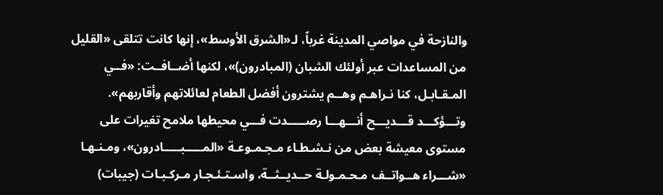والنازحة في مواصي المدينة غرباً، لـ«الشرق الأوسط»، إنها كانت تتلقى «القليل من المساعدات عبر أولئك الشبان (المبادرون)»، لكنها أضــافــت: «فــي المـقـابـل، كنا نـراهـم وهــم يشترون أفضل الطعام لعائلاتهم وأقاربهم». وتـــؤكـــد قـــديـــح أنـــهـــا رصـــــدت فـــي محيطها ملامح تغيرات على مستوى معيشة بعض من نـشـطـاء مـجـمـوعـة «المـــــبـــــادرون»، ومـنـهـا «شـــراء هــواتــف مـحـمـولـة حــديــثــة، واسـتـئـجـار مـركـبـات (جيبات)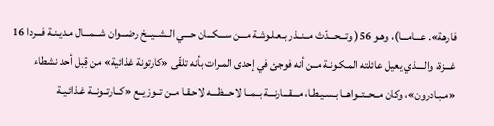فارهة». عـــامـــا)، وهـو 56( وتـــحـــدّث مــنــذر بـعـلـوشـة مـــن ســـكـــان حـــي الــشــيــخ رضـــوان شـــمـــال مـديـنـة فـــردا 16 غـــزة، والــــذي يعيل عائلته المـكـونـة مــن أنه فوجئ في إحدى المـرات بأنه تلقّى «كارتونة غذائية» من قِبل أحد نشطاء «مـبـادرون»، وكان مــحــتــواهــا بـسـيـطـا، مـــقـــارنـــة بــمــا لاحـــظـــه لاحـقـا مــن تــوزيــع «كــارتــونــة غـذائـيـة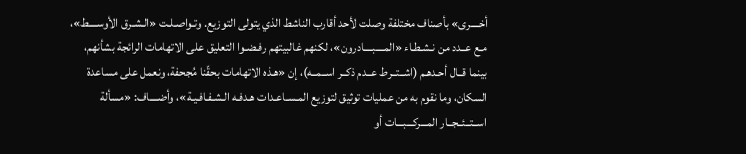أخــــرى» بأصناف مختلفة وصلت لأحد أقارب الناشط الذي يتولى التوزيع. وتـواصـلـت «الـشـرق الأوســــط»، مـع عــدد من نـشـطـاء «المــــبــــادرون»، لكنهم غالبيتهم رفـضـوا التعليق على الاتهامات الرائجة بشأنهم، بينما قــال أحـدهـم (اشــتــرط عــدم ذكــر اســمــه)، إن «هـذه الاتهامات بحقّنا مُجحفة، ونعمل على مساعدة السكان، وما نقوم به من عمليات توثيق لتوزيع المـسـاعـدات هـدفـه الـشـفـافـيـة»، وأضــــاف: «مسألة اســتــئــجــار المـــركـــبـــات أو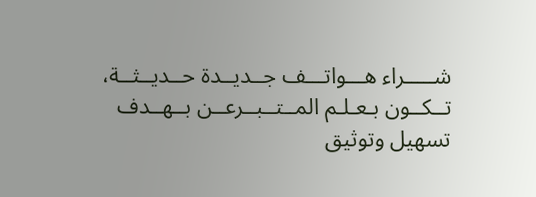شـــــراء هـــواتـــف جــديــدة حــديــثــة، تــكــون بـعـلـم المــتــبــرعــن بــهــدف تسهيل وتوثيق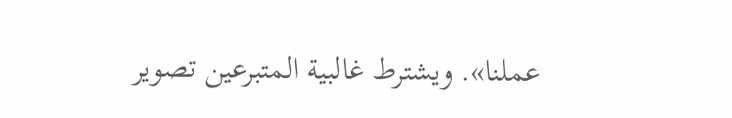عملنا». ويشترط غالبية المتبرعين تصوير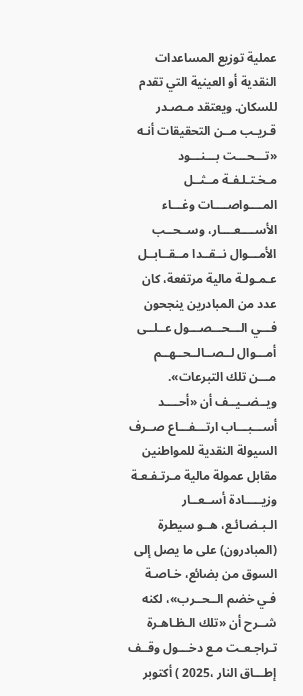عملية توزيع المساعدات النقدية أو العينية التي تقدم للسكان. ويعتقد مـصـدر قـريـب مــن التحقيقات أنـه «تـــحـــت بـــنـــود مـخـتـلـفـة مــثــل المــــواصــــات وغـــاء الأســــعــــار، وســحــب الأمـــوال نــقــدا مــقــابــل عـمـولـة مالية مرتفعة، كان عدد من المبادرين ينجحون فـــي الـــحـــصـــول عــلــى أمـــوال لــصــالــحــهــم مـــن تلك التبرعات». ويــضــيــف أن «أحــــد أســـبـــاب ارتـــفـــاع صــرف السيولة النقدية للمواطنين مقابل عمولة مالية مـرتـفـعـة وزيـــــادة أســعــار الـبـضـائـع، هــو سيطرة (المبادرون) على ما يصل إلى السوق من بضائع، خـاصـة فـي خضم الــحــرب»، لكنه شــرح أن «تلك الـظـاهـرة تـراجـعـت مـع دخـــول وقــف إطـــاق النار ،2025 ) أكتوبر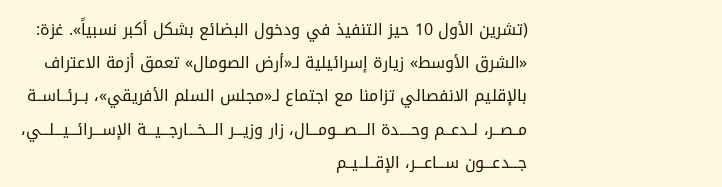(تشرين الأول 10 حيز التنفيذ في ودخول البضائع بشكل أكبر نسبياً». غزة: «الشرق الأوسط» زيارة إسرائيلية لـ«أرض الصومال» تعمق أزمة الاعتراف بالإقليم الانفصالي تزامنا مع اجتماع لـ«مجلس السلم الأفريقي»، بــرئــاســة مــصــر، لــدعــم وحــــدة الـــصـــومـــال، زار وزيـــر الـــخـــارجـــيـــة الإســـرائـــيـــلـــي، جـــدعـــون ســـاعـــر، الإقــلــيــم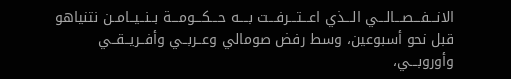الانـــفـــصـــالـــي الـــذي اعـــتـــرفـــت بــــه حـــكـــومـــة بــنــيــامــن نتنياهو قبل نحو أسبوعين، وسط رفض صومالي وعــربــي وأفــريــقــي وأوروبـــي،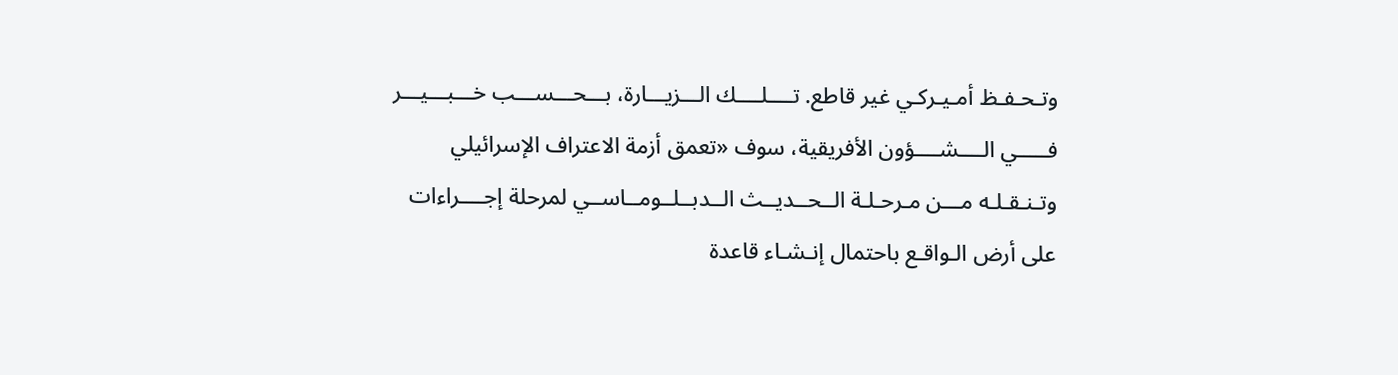وتـحـفـظ أمـيـركـي غير قاطع. تــــلــــك الـــزيـــارة، بـــحـــســـب خـــبـــيـــر فـــــي الــــشــــؤون الأفريقية، سوف «تعمق أزمة الاعتراف الإسرائيلي وتـنـقـلـه مـــن مـرحـلـة الــحــديــث الــدبــلــومــاســي لمرحلة إجــــراءات على أرض الـواقـع باحتمال إنـشـاء قاعدة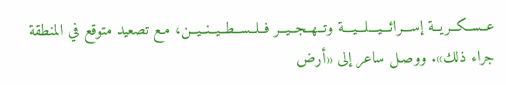عــســكــريــة إســـرائـــيـــلـــيـــة وتــهــجــيــر فــلــســطــيــنــيــن، مـع تصعيد متوقع في المنطقة جراء ذلك». ووصـل ساعر إلى «أرض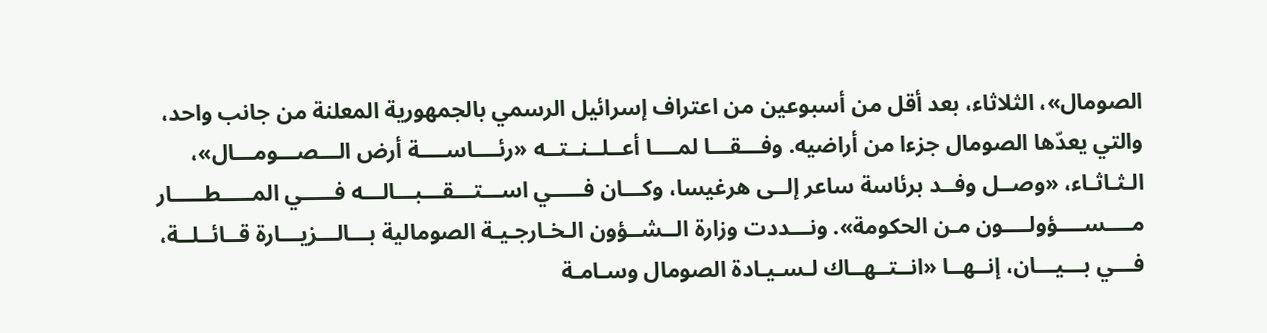الصومال»، الثلاثاء، بعد أقل من أسبوعين من اعتراف إسرائيل الرسمي بالجمهورية المعلنة من جانب واحد، والتي يعدّها الصومال جزءا من أراضيه. وفـــقـــا لمــــا أعــلــنــتــه «رئــــاســــة أرض الـــصـــومـــال»، الـثـاثـاء، «وصــل وفــد برئاسة ساعر إلــى هرغيسا، وكـــان فـــــي اســـتـــقـــبـــالـــه فـــــي المـــــطـــــار مــــســــؤولــــون مـن الحكومة». ونـــددت وزارة الــشــؤون الـخـارجـيـة الصومالية بـــالـــزيـــارة قــائــلــة، فـــي بـــيـــان، إنــهــا «انــتــهــاك لـسـيـادة الصومال وسـامـة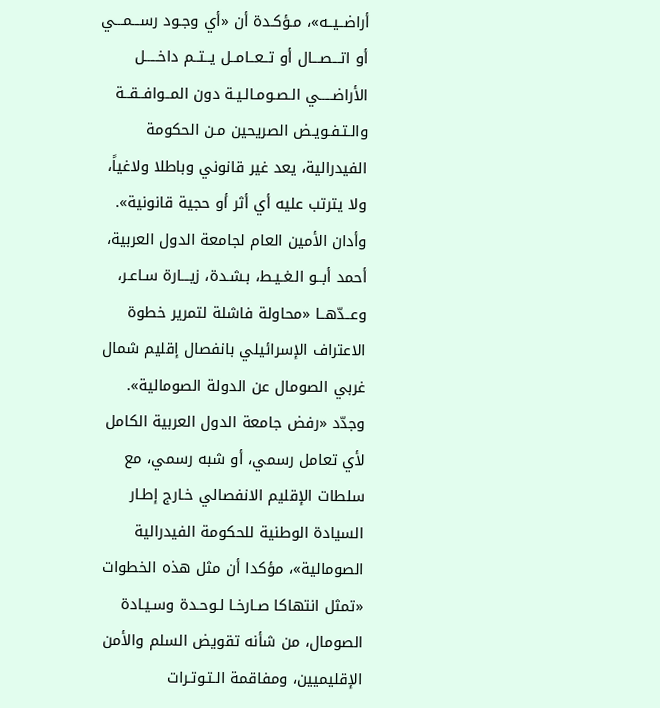أراضــيــه»، مـؤكـدة أن «أي وجـود رســـمـــي أو اتـــصـــال أو تــعــامــل يــتــم داخـــــل الأراضـــــي الـصـومـالـيـة دون المــوافــقــة والـتـفـويـض الصريحين مـن الحكومة الفيدرالية، يعد غير قانوني وباطلا ولاغياً، ولا يترتب عليه أي أثر أو حجية قانونية». وأدان الأمين العام لجامعة الدول العربية، أحمد أبــو الـغـيـط، بـشـدة، زيـــارة سـاعـر، وعــدّهــا «محاولة فاشلة لتمرير خطوة الاعتراف الإسرائيلي بانفصال إقليم شمال غربي الصومال عن الدولة الصومالية». وجدّد «رفض جامعة الدول العربية الكامل لأي تعامل رسمي، أو شبه رسمي، مع سلطات الإقليم الانفصالي خـارج إطـار السيادة الوطنية للحكومة الفيدرالية الصومالية»، مؤكدا أن مثل هذه الخطوات «تمثل انتهاكا صـارخـا لـوحـدة وسـيـادة الصومال، من شأنه تقويض السلم والأمن الإقليميين، ومفاقمة الـتـوتـرات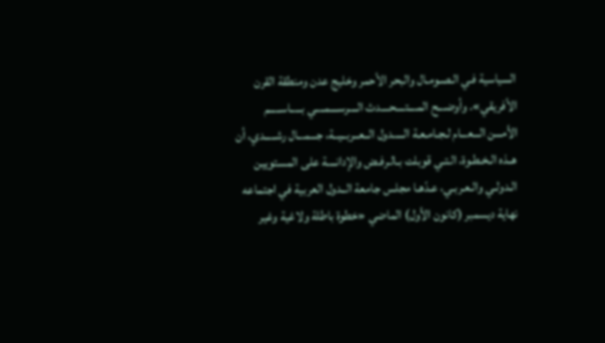السياسية فـي الـصـومـال والبحر الأحمر وخليج عدن ومنطقة القرن الأفريقي». وأوضـــح المــــتــــحــــدث الــــرســــمــــي بـــــاســـــم الأمـــن الـــعـــام لـجـامـعـة الـــــدول الــعــربــيــة، جـــمـــال رشـــــدي، أن هــذه الـخـطـوة، الـتـي قوبلت بـالـرفـض والإدانــــة على المستويين الـدولـي والـعـربـي، عـدّهـا مجلس جامعة الــدول العربية في اجتماعه نهاية ديسمبر (كانون الأول) الماضي «خطوة باطلة ولاغية وغير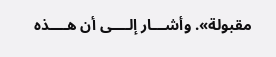مقبولة». وأشـــار إلــــى أن هــــذه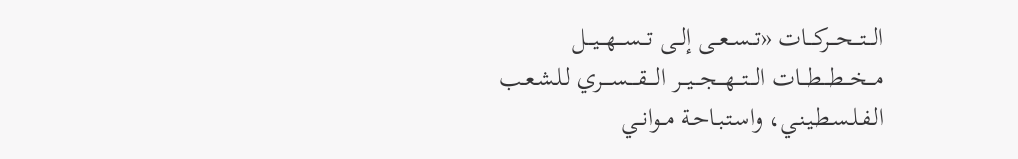الـــتـــحـــركـــات «تــســعــى إلــى تـــســـهـــيـــل مـــخـــطـــطـــات الـــتـــهـــجـــيـــر الــــقــــســــري لـلـشـعـب الـفـلـسـطـيـنـي، واسـتـبـاحـة مــوانــي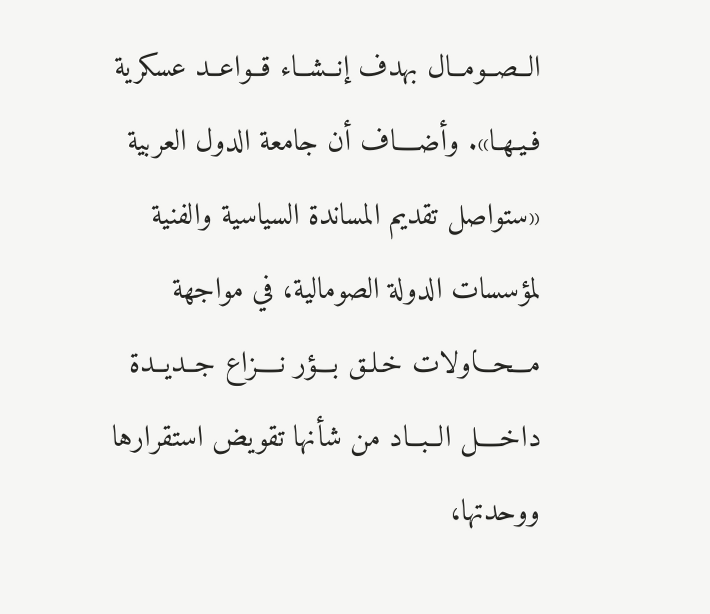الــصــومــال بهدف إنــشــاء قــواعــد عسكرية فـيـهـا». وأضــــاف أن جامعة الدول العربية «ستواصل تقديم المساندة السياسية والفنية لمؤسسات الدولة الصومالية، في مواجهة مـــحـــاولات خـلـق بـــؤر نــــزاع جــديــدة داخــــل الــبــاد من شأنها تقويض استقرارها ووحدتها،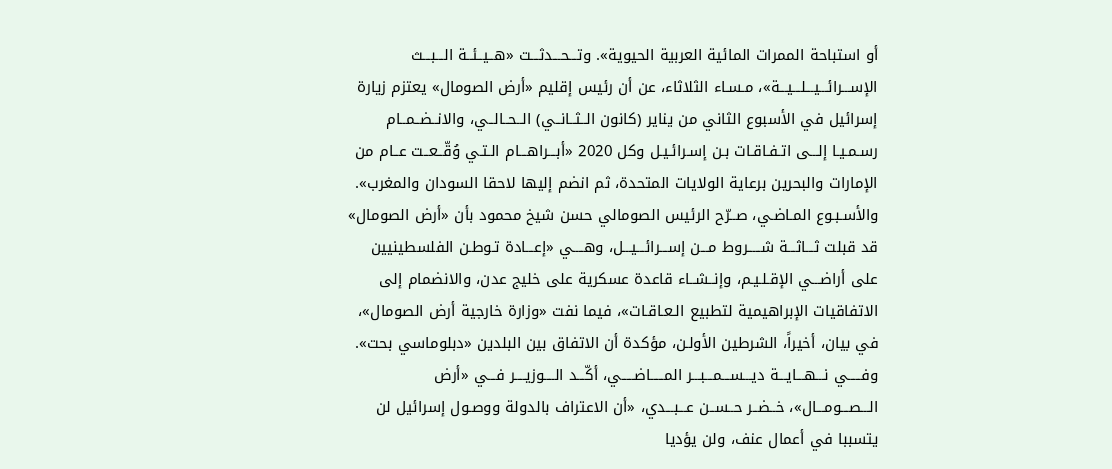أو استباحة الممرات المائية العربية الحيوية». وتـــحـــدثـــت «هــيــئــة الـــبـــث الإســـرائـــيـــلـــيـــة»، مـسـاء الثلاثاء، عن أن رئيس إقليم «أرض الصومال» يعتزم زيارة إسرائيل في الأسبوع الثاني من يناير (كانون الــثــانــي) الــحــالــي، والانــضــمــام رسـمـيـا إلـــى اتـفـاقـات بـن إسـرائـيـل وكل 2020 «أبـــراهـــام الـتـي وُقّــعــت عــام من الإمارات والبحرين برعاية الولايات المتحدة، ثم انضم إليها لاحقا السودان والمغرب». والأسـبـوع المـاضـي، صــرّح الرئيس الصومالي حسن شيخ محمود بأن «أرض الصومال» قد قبلت ثـــاثـــة شـــــروط مـــن إســـرائـــيـــل، وهــــي «إعـــادة تـوطـن الفلسطينيين على أراضـــي الإقـلـيـم، وإنــشــاء قاعدة عسكرية على خليج عدن، والانضمام إلى الاتفاقيات الإبراهيمية لتطبيع الـعـاقـات»، فيما نفت «وزارة خارجية أرض الصومال»، في بيان، أخيراً، الشرطين الأولـن، مؤكدة أن الاتفاق بين البلدين «دبلوماسي بحت». وفـــــي نـــهـــايـــة ديـــســـمـــبـــر المـــــاضـــــي، أكّـــد الــــوزيــــر فـــي «أرض الـــصـــومـــال»، خــضــر حــســن عـــبـــدي، «أن الاعتراف بالدولة ووصـول إسرائيل لن يتسببا في أعمال عنف، ولن يؤديا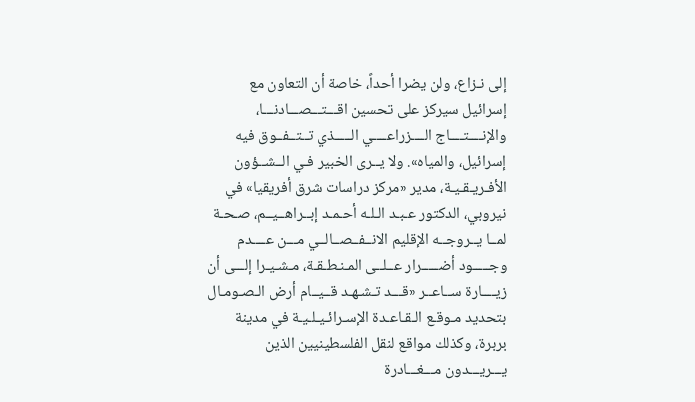إلى نـزاع، ولن يضرا أحداً، خاصة أن التعاون مع إسرائيل سيركز على تحسين اقـــتـــصـــادنـــا، والإنــــتــــاج الــــزراعــــي الـــــذي تــتــفــوق فيه إسرائيل، والمياه». ولا يــرى الخبير فـي الــشــؤون الأفـريـقـيـة، مدير «مركز دراسات شرق أفريقيا» في نيروبي، الدكتور عـبـد الـلـه أحـمـد إبــراهــيــم، صـحـة لمــا يــروجــه الإقليم الانــفــصــالــي مـــن عــــدم وجـــــود أضـــــرار عــلــى المـنـطـقـة، مـشـيـرا إلـــى أن زيــــارة ســاعــر «قـــد تـشـهـد قــيــام أرض الـصـومـال بتحديد مـوقـع الـقـاعـدة الإسـرائـيـلـيـة في مدينة بربرة، وكذلك مواقع لنقل الفلسطينيين الذين يـــريـــدون مـــغـــادرة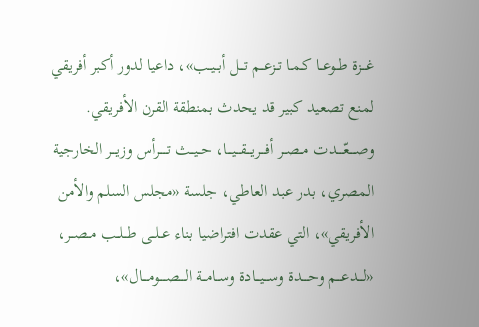غـــزة طــوعــا كـمـا تــزعــم تـــل أبــيــب»، داعيا لدور أكبر أفريقي لمنع تصعيد كبير قد يحدث بمنطقة القرن الأفريقي. وصــــعّــــدت مــصــر أفـــريـــقـــيـــا، حــيــث تـــــرأس وزيـــر الخارجية المصري، بدر عبد العاطي، جلسة «مجلس السلم والأمن الأفريقي»، التي عقدت افتراضيا بناء عــلــى طــلــب مــصــر، «لـــدعـــم وحــــدة وســـيـــادة وســامــة الــــصــــومــــال»،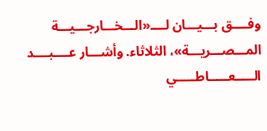وفــــق بـــيـــان لــــ«الـــخـــارجـــيـــة المـــصـــريـــة»، الثلاثاء. وأشـــار عــــبــــد الـــــعـــــاطـــــي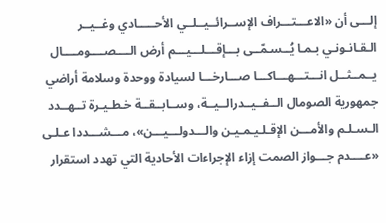إلـــى أن «الاعـــتـــراف الإســرائــيــلــي الأحـــــادي وغــيــر الـقـانـونـي بـمـا يُــسـمّــى بـــإقـــلـــيـــم أرض الــــصــــومــــال يــمــثــل انـــتـــهـــاكـــا صـــارخـــا لسيادة ووحدة وسلامة أراضي جمهورية الصومال الــفــيــدرالــيــة، وســابــقــة خـطـيـرة تــهــدد الـسـلـم والأمـــن الإقـلـيـمـيـن والـــدولـــيـــن»، مـــشـــددا عـلـى «عــــدم جـــواز الصمت إزاء الإجراءات الأحادية التي تهدد استقرار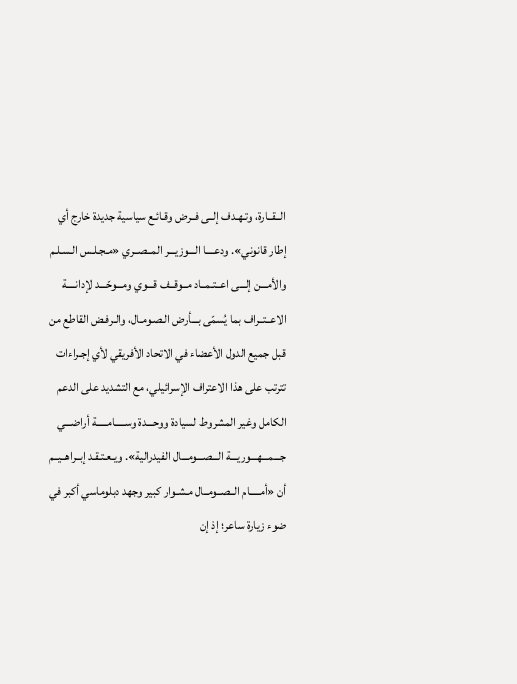الــقــارة، وتـهـدف إلــى فــرض وقـائـع سياسية جديدة خارج أي إطار قانوني». ودعــــا الـــوزيـــر المــصــري «مـجـلـس الـسـلـم والأمـــن إلـــى اعــتـمــاد مــوقــف قـــوي ومـــوحّـــد لإدانــــة الاعــتــراف بما يُسمّى بـــأرض الـصـومـال، والـرفـض القاطع من قبل جميع الدول الأعضاء في الاتحاد الأفريقي لأي إجـراءات تترتب على هذا الاعتراف الإسرائيلي، مع التشديد على الدعم الكامل وغير المشروط لسيادة ووحـــدة وســـــامـــــة أراضـــي جـــمـــهـــوريـــة الـــصـــومـــال الفيدرالية». ويـعـتـقـد إبــراهــيــم أن «أمـــــام الــصــومــال مـشـوار كبير وجهد دبلوماسي أكبر في ضوء زيارة ساعر؛ إذ إن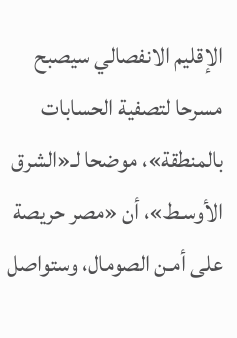الإقليم الانفصالي سيصبح مسرحا لتصفية الحسابات بالمنطقة»، موضحا لـ«الشرق الأوسـط»، أن «مصر حريصة على أمـن الصومال، وستواصل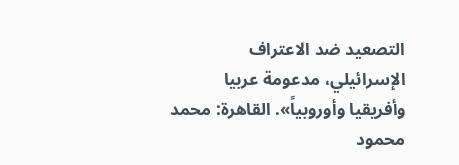التصعيد ضد الاعتراف الإسرائيلي، مدعومة عربيا وأفريقيا وأوروبياً». القاهرة: محمد محمود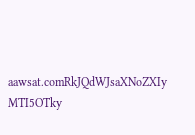aawsat.comRkJQdWJsaXNoZXIy MTI5OTky